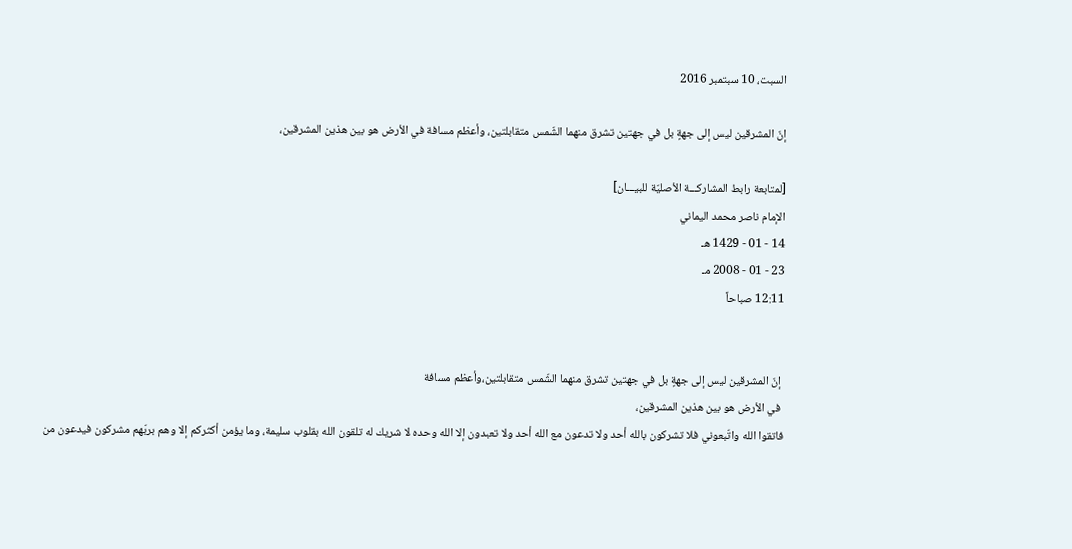السبت، 10 سبتمبر 2016

إنّ المشرقين ليس إلى جهةٍ بل في جهتين تشرق منهما الشّمس متقابلتين، وأعظم مسافة في الأرض هو بين هذين المشرقين،

[لمتابعة رابط المشاركـــة الأصليّة للبيـــان]
الإمام ناصر محمد اليماني
14 - 01 - 1429 هـ
23 - 01 - 2008 مـ
12:11 صباحاً


 إنّ المشرقين ليس إلى جهةٍ بل في جهتين تشرق منهما الشّمس متقابلتين،وأعظم مسافة
 في الأرض هو بين هذين المشرقين،
فاتقوا الله واتّبعوني فلا تشركون بالله أحد ولا تدعون مع الله أحد ولا تعبدون إلا الله وحده لا شريك له تلقون الله بقلوب سليمة، وما يؤمن أكثركم إلا وهم بربّهم مشركون فيدعون من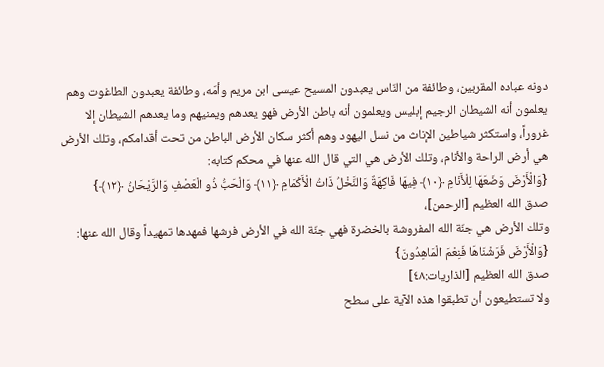دونه عباده المقربين، وطائفة من النّاس يعبدون المسيح عيسى ابن مريم وأمّه، وطائفة يعبدون الطاغوت وهم يعلمون أنه الشيطان الرجيم إبليس ويعلمون أنه باطن الأرض فهو يعدهم ويمنيهم وما يعدهم الشيطان إلا غروراً، واستكثر شياطين الإناث من نسل اليهود وهم أكثر سكان الأرض الباطن من تحت أقدامكم، وتلك الأرض هي أرض الراحة والأنام، وتلك الأرض هي التي قال الله عنها في محكم كتابه:
{وَالْأَرْضَ وَضَعَهَا لِلْأَنَامِ ﴿١٠﴾ فِيهَا فَاكِهَةٌ وَالنَّخْلُ ذَاتُ الْأَكْمَامِ ﴿١١﴾ وَالْحَبُّ ذُو الْعَصْفِ وَالرَّيْحَانُ ﴿١٢﴾}
صدق الله العظيم [الرحمن]،
وتلك الأرض هي جنّة الله المفروشة بالخضرة فهي جنّة الله في الأرض فرشها فمهدها تمهيداً وقال الله عنها:
{وَالْأَرْضَ فَرَشْنَاهَا فَنِعْمَ الْمَاهِدُونَ}
صدق الله العظيم [الذاريات:٤٨]
ولا تستطيعون أن تطبقوا هذه الآية على سطح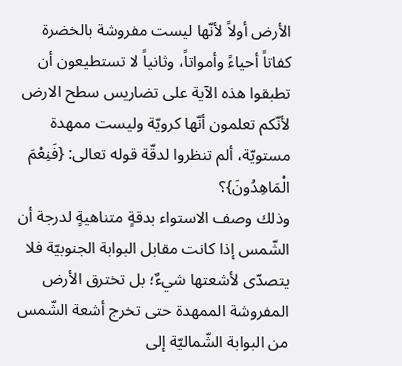الأرض أولاً لأنّها ليست مفروشة بالخضرة كفاتاً أحياءً وأمواتاً، وثانياً لا تستطيعون أن تطبقوا هذه الآية على تضاريس سطح الارض لأنّكم تعلمون أنّها كرويّة وليست ممهدة مستويّة، ألم تنظروا لدقّة قوله تعالى: {فَنِعْمَ الْمَاهِدُونَ}؟
وذلك وصف الاستواء بدقةٍ متناهيةٍ لدرجة أن الشّمس إذا كانت مقابل البوابة الجنوبيّة فلا يتصدّى لأشعتها شيءٌ؛ بل تخترق الأرض المفروشة الممهدة حتى تخرج أشعة الشّمس من البوابة الشّماليّة إلى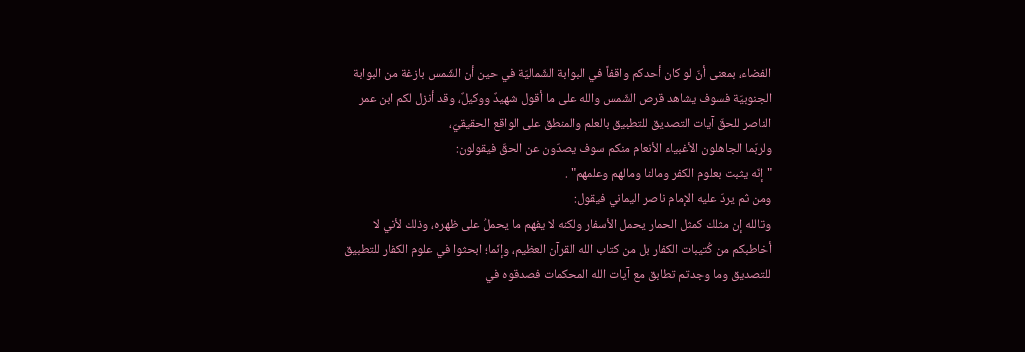الفضاء، بمعنى أنّ لو كان أحدكم واقفاً في البوابة الشّماليّة في حين أن الشّمس بازغة من البوابة الجنوبيّة فسوف يشاهد قرص الشّمس والله على ما أقول شهيدٌ ووكيلٌ، وقد أنزل لكم ابن عمر الناصر للحقّ آيات التصديق للتطبيق بالعلم والمنطق على الواقع الحقيقيّ،
ولربّما الجاهلون الأغبياء الأنعام منكم سوف يصدّون عن الحقّ فيقولون:
"إنّه يثبت بعلوم الكفر ومالنا ومالهم وعلمهم" .
ومن ثم يردّ عليه الإمام ناصر اليماني فيقول:
وتالله إن مثلك كمثل الحمار يحمل الأسفار ولكنه لا يفهم ما يحملُ على ظهره، وذلك لأني لا أخاطبكم من كُتيبات الكفار بل من كتاب الله القرآن العظيم، وإنّما؛ ابحثوا في علوم الكفار للتطبيق للتصديق وما وجدتم تطابق مع آيات الله المحكمات فصدقوه في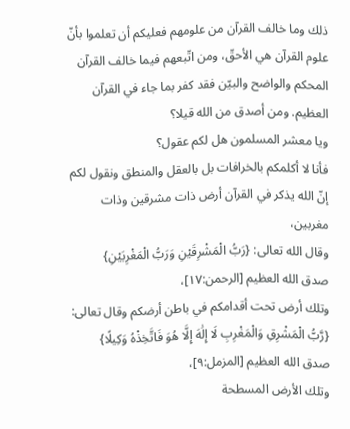ذلك وما خالف القرآن من علومهم فعليكم أن تعلموا بأنّ علوم القرآن هي الأحقّ، ومن اتّبعهم فيما خالف القرآن المحكم والواضح والبيّن فقد كفر بما جاء في القرآن العظيم. ومن أصدق من الله قيلا؟
ويا معشر المسلمون هل لكم عقول؟
فأنا لا أكلمكم بالخرافات بل بالعقل والمنطق ونقول لكم إنّ الله يذكر في القرآن أرض ذات مشرقين وذات مغربين،
وقال الله تعالى: {رَبُّ الْمَشْرِقَيْنِ وَرَبُّ الْمَغْرِبَيْنِ}
صدق الله العظيم [الرحمن:١٧]،
وتلك أرض تحت أقدامكم في باطن أرضكم وقال تعالى:
{رَّبُّ الْمَشْرِقِ وَالْمَغْرِبِ لَا إِلَٰهَ إِلَّا هُوَ فَاتَّخِذْهُ وَكِيلًا}
صدق الله العظيم [المزمل:٩]،
وتلك الأرض المسطحة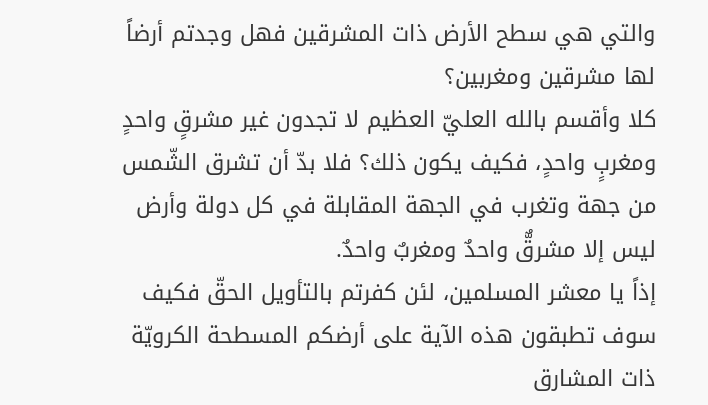والتي هي سطح الأرض ذات المشرقين فهل وجدتم أرضاً لها مشرقين ومغربين؟
كلا وأقسم بالله العليّ العظيم لا تجدون غير مشرقٍ واحدٍ ومغربٍ واحدٍ، فكيف يكون ذلك؟ فلا بدّ أن تشرق الشّمس من جهة وتغرب في الجهة المقابلة في كل دولة وأرض ليس إلا مشرقٌّ واحدٌ ومغربٌ واحدٌ.
إذاً يا معشر المسلمين، لئن كفرتم بالتأويل الحقّ فكيف سوف تطبقون هذه الآية على أرضكم المسطحة الكرويّة ذات المشارق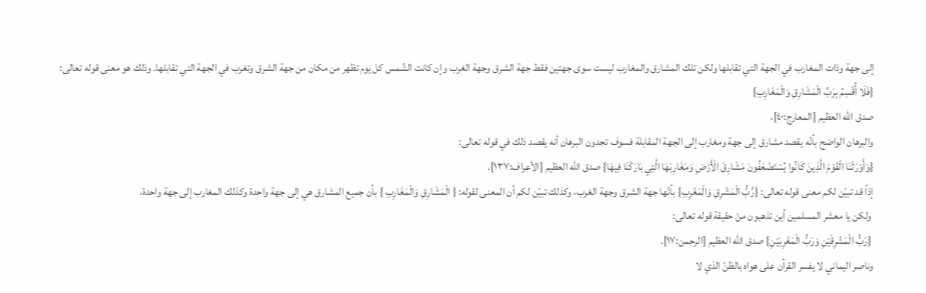إلى جهة وذات المغارب في الجهة التي تقابلها ولكن تلك المشارق والمغارب ليست سوى جهتين فقط جهة الشرق وجهة الغرب وإن كانت الشّمس كل يوم تظهر من مكان من جهة الشرق وتغرب في الجهة التي تقابلها. وذلك هو معنى قوله تعالى: {فَلَا أُقْسِمُ بِرَبِّ الْمَشَارِقِ وَالْمَغَارِبِ}
صدق الله العظيم [المعارج:٤٠]،
والبرهان الواضح بأنّه يقصد مشارق إلى جهة ومغارب إلى الجهة المقابلة فسوف تجدون البرهان أنه يقصد ذلك في قوله تعالى:
{وَأَوْرَثْنَا الْقَوْمَ الَّذِينَ كَانُوا يُسْتَضْعَفُونَ مَشَارِقَ الْأَرْضِ وَمَغَارِبَهَا الَّتِي بَارَكْنَا فِيهَا} صدق الله العظيم [الأعراف:١٣٧].
إذاً قد تبيّن لكم معنى قوله تعالى: {رَّبُّ الْمَشْرِقِ وَالْمَغْرِبِ} بأنّها جهة الشرق وجهة الغرب، وكذلك تبيّن لكم أن المعنى لقوله: { الْمَشَارِقِ وَالْمَغَارِبِ } بأن جميع المشارق هي إلى جهة واحدة وكذلك المغارب إلى جهة واحدة،
 ولكن يا معشر المسلمين أين تذهبون منْ حقيقة قوله تعالى:
 {رَبُّ الْمَشْرِقَيْنِ وَرَبُّ الْمَغْرِبَيْنِ} صدق الله العظيم [الرحمن:١٧].
وناصر اليماني لا يفسر القرآن على هواه بالظنّ الذي لا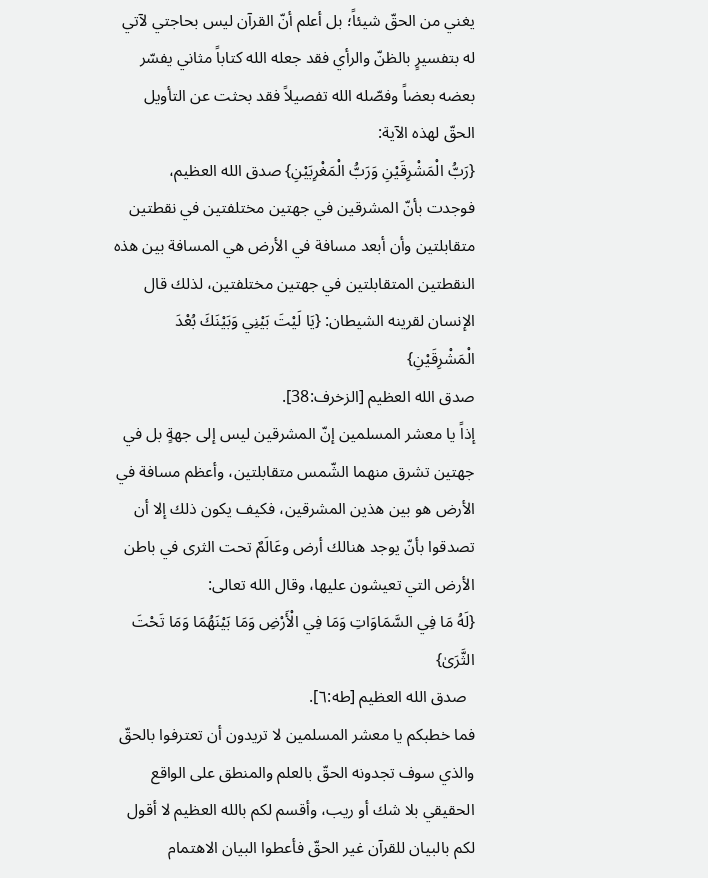يغني من الحقّ شيئاً؛ بل أعلم أنّ القرآن ليس بحاجتي لآتي له بتفسيرٍ بالظنّ والرأي فقد جعله الله كتاباً مثاني يفسّر بعضه بعضاً وفصّله الله تفصيلاً فقد بحثت عن التأويل الحقّ لهذه الآية:
{رَبُّ الْمَشْرِقَيْنِ وَرَبُّ الْمَغْرِبَيْنِ} صدق الله العظيم،
فوجدت بأنّ المشرقين في جهتين مختلفتين في نقطتين متقابلتين وأن أبعد مسافة في الأرض هي المسافة بين هذه النقطتين المتقابلتين في جهتين مختلفتين، لذلك قال الإنسان لقرينه الشيطان: {يَا لَيْتَ بَيْنِي وَبَيْنَكَ بُعْدَ الْمَشْرِ‌قَيْنِ}
صدق الله العظيم [الزخرف:38].
إذاً يا معشر المسلمين إنّ المشرقين ليس إلى جهةٍ بل في جهتين تشرق منهما الشّمس متقابلتين، وأعظم مسافة في الأرض هو بين هذين المشرقين، فكيف يكون ذلك إلا أن تصدقوا بأنّ يوجد هنالك أرض وعَالَمٌ تحت الثرى في باطن الأرض التي تعيشون عليها، وقال الله تعالى:
{لَهُ مَا فِي السَّمَاوَاتِ وَمَا فِي الْأَرْضِ وَمَا بَيْنَهُمَا وَمَا تَحْتَ الثَّرَىٰ}
  صدق الله العظيم [طه:٦].
فما خطبكم يا معشر المسلمين لا تريدون أن تعترفوا بالحقّ والذي سوف تجدونه الحقّ بالعلم والمنطق على الواقع الحقيقي بلا شك أو ريب، وأقسم لكم بالله العظيم لا أقول لكم بالبيان للقرآن غير الحقّ فأعطوا البيان الاهتمام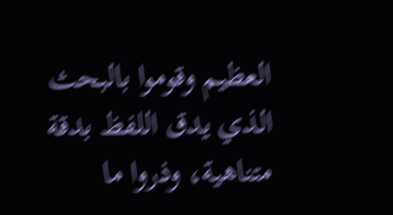العظيم وقوموا بالبحث الذي يدق اللفظ بدقة متناهية، وذروا ما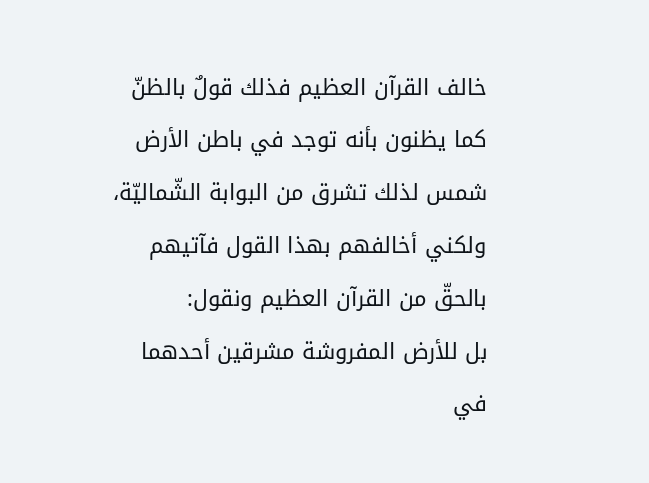خالف القرآن العظيم فذلك قولٌ بالظنّ كما يظنون بأنه توجد في باطن الأرض شمس لذلك تشرق من البوابة الشّماليّة، ولكني أخالفهم بهذا القول فآتيهم بالحقّ من القرآن العظيم ونقول:
بل للأرض المفروشة مشرقين أحدهما في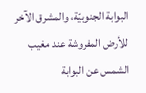البوابة الجنوبيّة، والمشرق الآخر للأرض المفروشة عند مغيب الشمس عن البوابة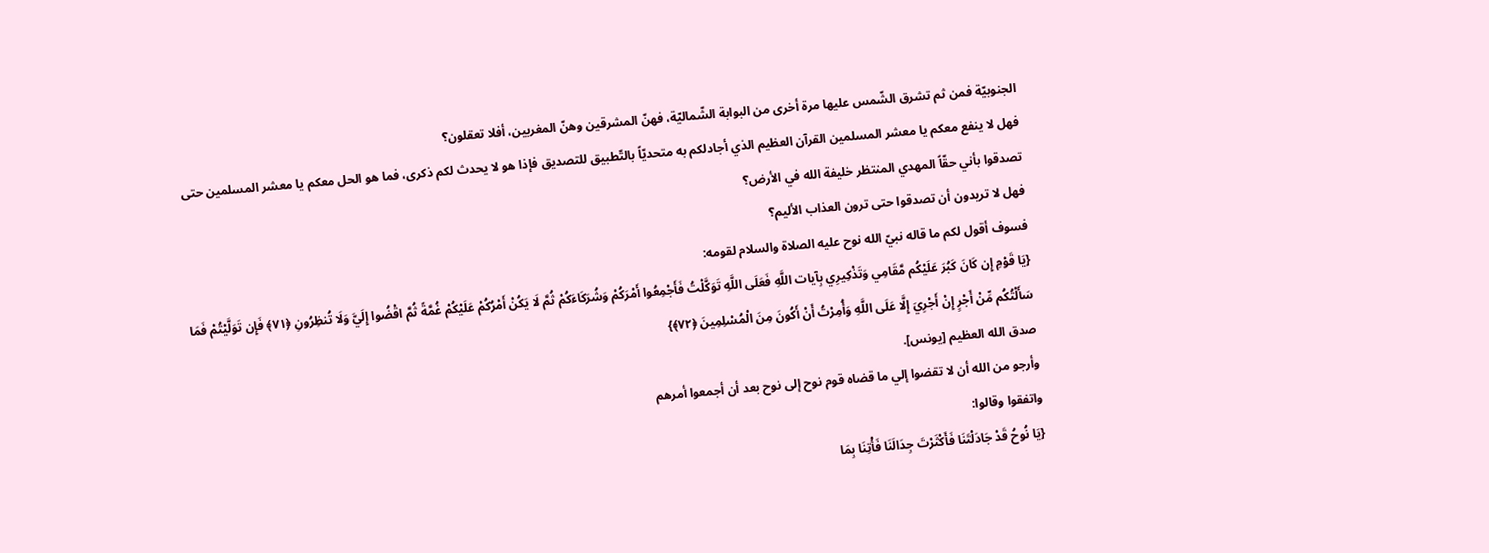الجنوبيّة فمن ثم تشرق الشّمس عليها مرة أخرى من البوابة الشّماليّة، فهنّ المشرقين وهنّ المغربين، أفلا تعقلون؟
فهل لا ينفع معكم يا معشر المسلمين القرآن العظيم الذي أجادلكم به متحديّاً بالتّطبيق للتصديق فإذا هو لا يحدث لكم ذكرى، فما هو الحل معكم يا معشر المسلمين حتى تصدقوا بأني حقّاً المهدي المنتظر خليفة الله في الأرض؟
فهل لا تريدون أن تصدقوا حتى ترون العذاب الأليم؟
فسوف أقول لكم ما قاله نبيّ الله نوح عليه الصلاة والسلام لقومه:
{يَا قَوْمِ إِن كَانَ كَبُرَ عَلَيْكُم مَّقَامِي وَتَذْكِيرِي بِآيات اللَّهِ فَعَلَى اللَّهِ تَوَكَّلْتُ فَأَجْمِعُوا أَمْرَكُمْ وَشُرَكَاءَكُمْ ثُمَّ لَا يَكُنْ أَمْرُكُمْ عَلَيْكُمْ غُمَّةً ثُمَّ اقْضُوا إِلَيَّ وَلَا تُنظِرُونِ ﴿٧١﴾ فَإِن تَوَلَّيْتُمْ فَمَا سَأَلْتُكُم مِّنْ أَجْرٍ إِنْ أَجْرِيَ إِلَّا عَلَى اللَّهِ وَأُمِرْتُ أَنْ أَكُونَ مِنَ الْمُسْلِمِينَ ﴿٧٢﴾}
صدق الله العظيم [يونس].
وأرجو من الله أن لا تقضوا إلي ما قضاه قوم نوح إلى نوح بعد أن أجمعوا أمرهم
واتفقوا وقالوا:
{يَا نُوحُ قَدْ جَادَلْتَنَا فَأَكْثَرْتَ جِدَالَنَا فَأْتِنَا بِمَا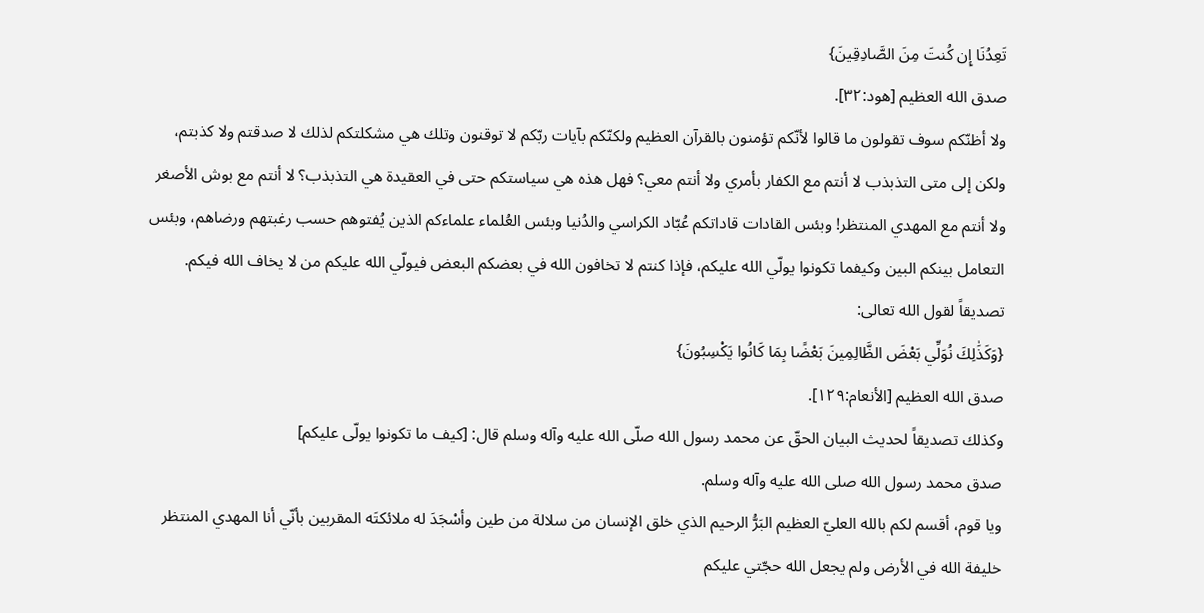تَعِدُنَا إِن كُنتَ مِنَ الصَّادِقِينَ}
صدق الله العظيم [هود:٣٢].
ولا أظنّكم سوف تقولون ما قالوا لأنّكم تؤمنون بالقرآن العظيم ولكنّكم بآيات ربّكم لا توقنون وتلك هي مشكلتكم لذلك لا صدقتم ولا كذبتم، ولكن إلى متى التذبذب لا أنتم مع الكفار بأمري ولا أنتم معي؟ فهل هذه هي سياستكم حتى في العقيدة هي التذبذب؟ لا أنتم مع بوش الأصغر ولا أنتم مع المهدي المنتظر! وبئس القادات قاداتكم عُبّاد الكراسي والدُنيا وبئس العُلماء علماءكم الذين يُفتوهم حسب رغبتهم ورضاهم، وبئس التعامل بينكم البين وكيفما تكونوا يولّي الله عليكم، فإذا كنتم لا تخافون الله في بعضكم البعض فيولّي الله عليكم من لا يخاف الله فيكم. تصديقاً لقول الله تعالى:
{وَكَذَٰلِكَ نُوَلِّي بَعْضَ الظَّالِمِينَ بَعْضًا بِمَا كَانُوا يَكْسِبُونَ}
صدق الله العظيم [الأنعام:١٢٩].
وكذلك تصديقاً لحديث البيان الحقّ عن محمد رسول الله صلّى الله عليه وآله وسلم قال: [كيف ما تكونوا يولّى عليكم]
صدق محمد رسول الله صلى الله عليه وآله وسلم.
ويا قوم، أقسم لكم بالله العليّ العظيم البَرُّ الرحيم الذي خلق الإنسان من سلالة من طين وأسْجَدَ له ملائكتَه المقربين بأنّي أنا المهدي المنتظر خليفة الله في الأرض ولم يجعل الله حجّتي عليكم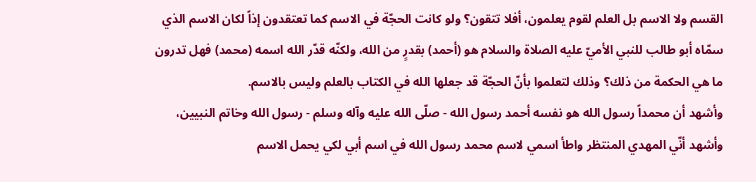القسم ولا الاسم بل العلم لقوم يعلمون، أفلا تتقون؟ ولو كانت الحجّة في الاسم كما تعتقدون إذاً لكان الاسم الذي سمّاه أبو طالب للنبي الأميّ عليه الصلاة والسلام هو (أحمد) بقدرٍ من الله، ولكنّه قدّر الله اسمه (محمد) فهل تدرون ما هي الحكمة من ذلك؟ وذلك لتعلموا بأنّ الحجّة قد جعلها الله في الكتاب بالعلم وليس بالاسم.
وأشهد أن محمداً رسول الله هو نفسه أحمد رسول الله - صلّى الله عليه وآله وسلم - رسول الله وخاتم النبيين، وأشهد أنّي المهدي المنتظر واطأ اسمي لاسم محمد رسول الله في اسم أبي لكي يحمل الاسم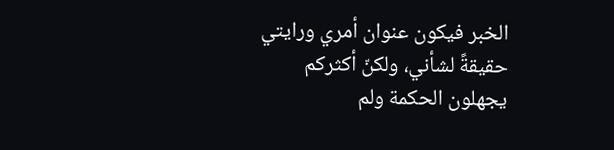الخبر فيكون عنوان أمري ورايتي حقيقةً لشأني، ولكنّ أكثركم يجهلون الحكمة ولم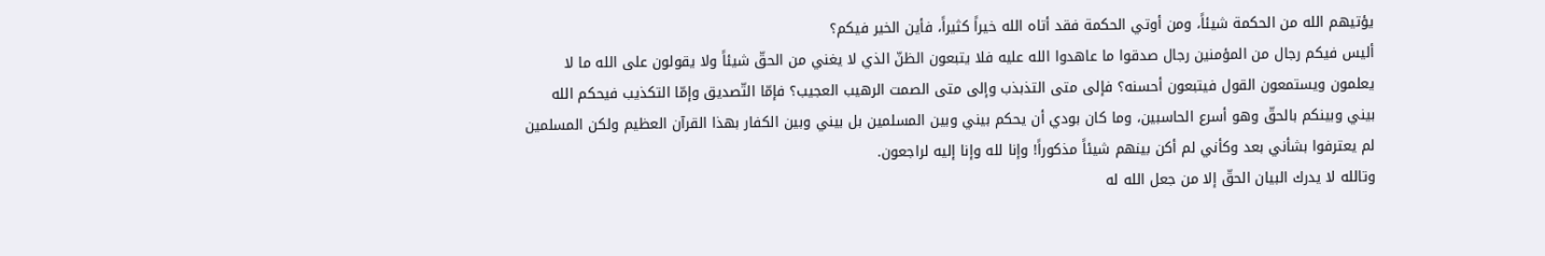يؤتيهم الله من الحكمة شيئاً، ومن أوتي الحكمة فقد أتاه الله خيراً كثيراً، فأين الخير فيكم؟
أليس فيكم رجال من المؤمنين رجال صدقوا ما عاهدوا الله عليه فلا يتبعون الظنّ الذي لا يغني من الحقّ شيئاً ولا يقولون على الله ما لا يعلمون ويستمعون القول فيتبعون أحسنه؟ فإلى متى التذبذب وإلى متى الصمت الرهيب العجيب؟ فإمّا التّصديق وإمّا التكذيب فيحكم الله بيني وبينكم بالحقّ وهو أسرع الحاسبين، وما كان بودي أن يحكم بيني وبين المسلمين بل بيني وبين الكفار بهذا القرآن العظيم ولكن المسلمين لم يعترفوا بشأني بعد وكأني لم أكن بينهم شيئاً مذكوراً! وإنا لله وإنا إليه لراجعون.
وتالله لا يدرك البيان الحقّ إلا من جعل الله له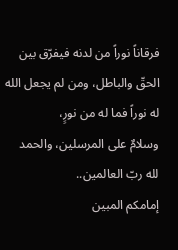فرقاناً نوراً من لدنه فيفرّق بين الحقّ والباطل، ومن لم يجعل الله له نوراً فما له من نورٍ،
وسلامٌ على المرسلين، والحمد لله ربّ العالمين..
إمامكم المبين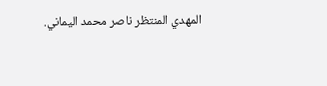المهدي المنتظر ناصر محمد اليماني.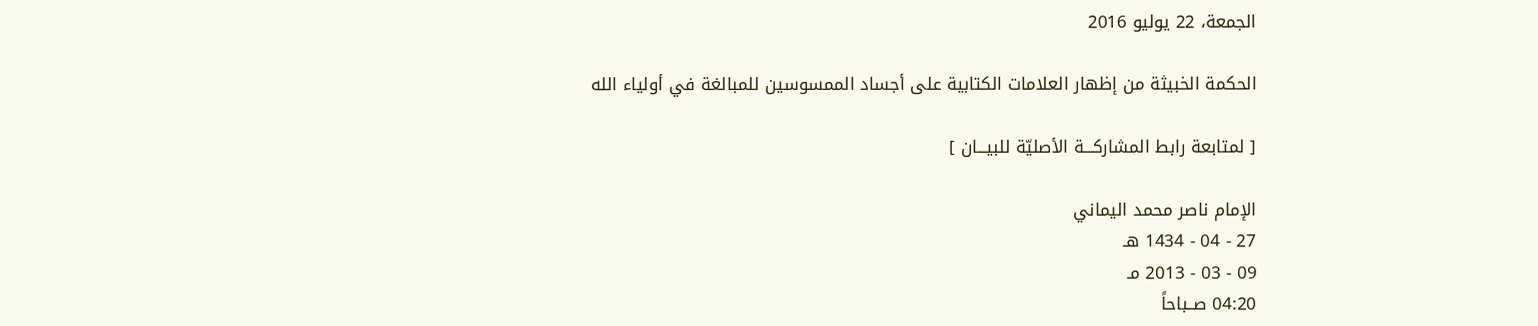الجمعة، 22 يوليو 2016

الحكمة الخبيثة من إظهار العلامات الكتابية على أجساد الممسوسين للمبالغة في أولياء الله

[ لمتابعة رابط المشاركـــة الأصليّة للبيـــان ]

الإمام ناصر محمد اليماني
27 - 04 - 1434 هـ
09 - 03 - 2013 مـ
04:20 صــباحاً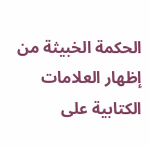الحكمة الخبيثة من إظهار العلامات الكتابية على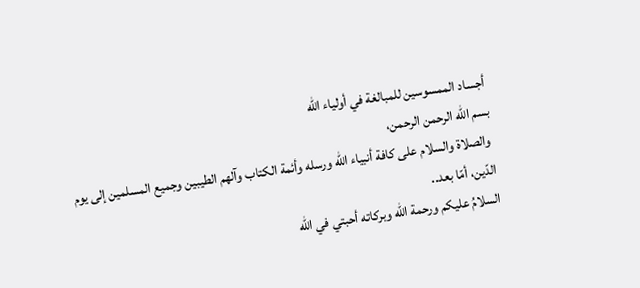أجساد الممسوسين للمبالغة في أولياء الله
بسم الله الرحمن الرحمن،
 والصلاة والسلام على كافة أنبياء الله ورسله وأئمة الكتاب وآلهم الطيبين وجميع المسلمين إلى يوم الدّين، أمّا بعد..
السلامُ عليكم ورحمة الله وبركاته أحبتي في الله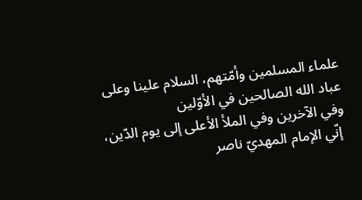علماء المسلمين وأمّتهم، السلام علينا وعلى عباد الله الصالحين في الأوّلين
وفي الآخرين وفي الملأ الأعلى إلى يوم الدّين،
 إنّي الإمام المهديّ ناصر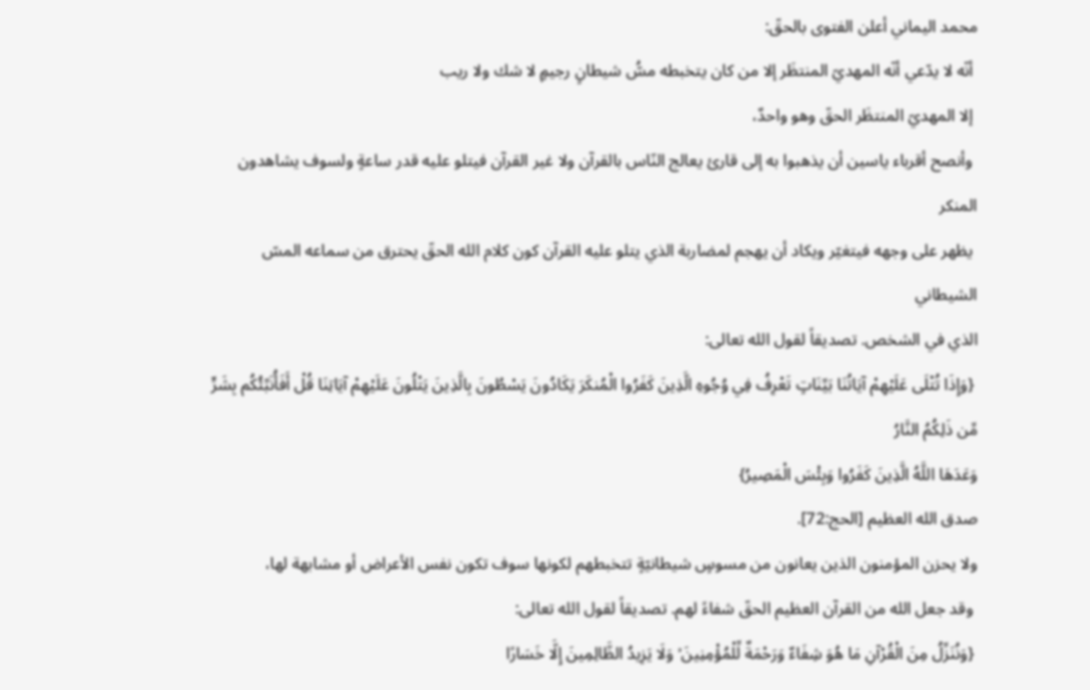محمد اليماني أعلن الفتوى بالحقّ:
 أنّه لا يدّعي أنّه المهديّ المنتظَر إلا من كان يتخبطه مسُّ شيطانٍ رجيمٍ لا شك ولا ريب
 إلا المهديّ المنتظَر الحقّ وهو واحدٌ،
 وأنصح أقرباء ياسين أن يذهبوا به إلى قارئ يعالج النّاس بالقرآن ولا غير القرآن فيتلو عليه قدر ساعةٍ ولسوف يشاهدون المنكر
 يظهر على وجهه فيتغيّر ويكاد أن يهجم لمضاربة الذي يتلو عليه القرآن كون كلام الله الحقّ يحترق من سماعه المسّ الشيطاني
الذي في الشخص. تصديقاً لقول الله تعالى:
 {وَإِذَا تُتْلَى عَلَيْهِمْ آيَاتُنَا بَيِّنَاتٍ تَعْرِفُ فِي وُجُوهِ الَّذِينَ كَفَرُوا الْمُنكَرَ يَكَادُونَ يَسْطُونَ بِالَّذِينَ يَتْلُونَ عَلَيْهِمْ آيَاتِنَا قُلْ أَفَأُنَبِّئُكُم بِشَرٍّ مِّن ذَلِكُمُ النَّارُ
وَعَدَهَا اللَّهُ الَّذِينَ كَفَرُوا وَبِئْسَ الْمَصِيرُ}
صدق الله العظيم [الحج:72].
ولا يحزن المؤمنون الذين يعانون من مسوسٍ شيطانيّةٍ تتخبطهم لكونها سوف تكون نفس الأعراض أو مشابهة لها،
 وقد جعل الله من القرآن العظيم الحقّ شفاءً لهم. تصديقاً لقول الله تعالى:
 {وَنُنَزِّلُ مِنَ الْقُرْ‌آنِ مَا هُوَ شِفَاءٌ وَرَ‌حْمَةٌ لِّلْمُؤْمِنِينَ ۙ وَلَا يَزِيدُ الظَّالِمِينَ إِلَّا خَسَارً‌ا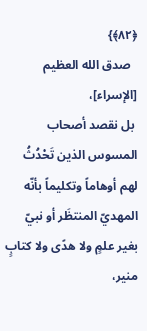﴿٨٢﴾}
  صدق الله العظيم [الإسراء]،
 بل نقصد أصحاب المسوس الذين تَحْدُثُ لهم أوهاماً وتكليماً بأنّه المهديّ المنتظَر أو نبيّ بغير علمٍ ولا هدًى ولا كتابٍ منير،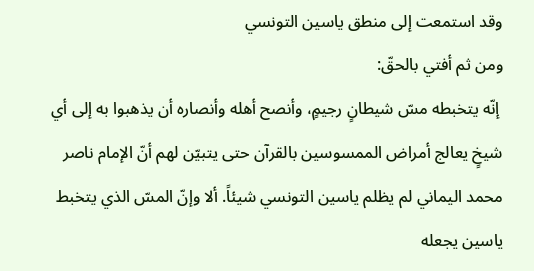وقد استمعت إلى منطق ياسين التونسي
ومن ثم أفتي بالحقّ:
 إنّه يتخبطه مسّ شيطانٍ رجيمٍ، وأنصح أهله وأنصاره أن يذهبوا به إلى أي شيخٍ يعالج أمراض الممسوسين بالقرآن حتى يتبيّن لهم أنّ الإمام ناصر محمد اليماني لم يظلم ياسين التونسي شيئاً. ألا وإنّ المسّ الذي يتخبط ياسين يجعله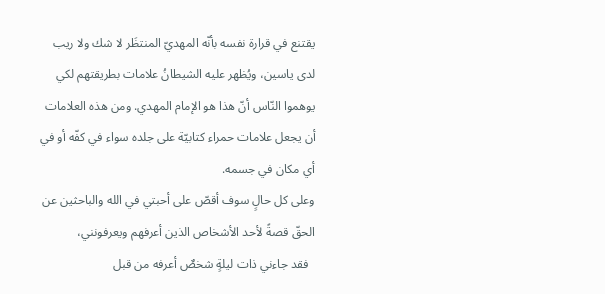يقتنع في قرارة نفسه بأنّه المهديّ المنتظَر لا شك ولا ريب لدى ياسين، ويُظهر عليه الشيطانُ علامات بطريقتهم لكي يوهموا النّاس أنّ هذا هو الإمام المهدي. ومن هذه العلامات أن يجعل علامات حمراء كتابيّة على جلده سواء في كفّه أو في أي مكان في جسمه.
وعلى كل حالٍ سوف أقصّ على أحبتي في الله والباحثين عن الحقّ قصةً لأحد الأشخاص الذين أعرفهم ويعرفونني،
  فقد جاءني ذات ليلةٍ شخصٌ أعرفه من قبل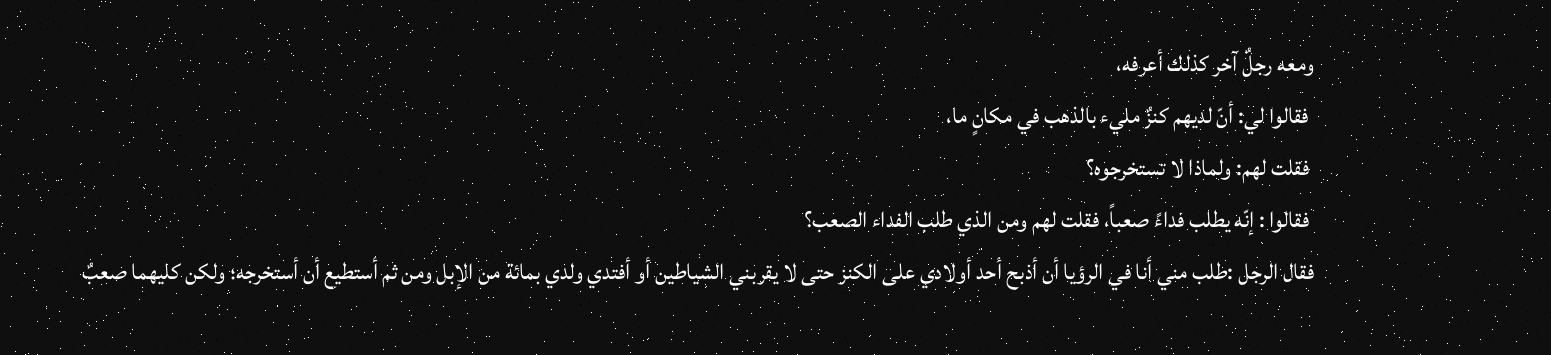ومعه رجلٌ آخر كذلك أعرفه،
 فقالوا لي: أنّ لديهم كنزٌ مليء بالذهب في مكانٍ ما،
 فقلت لهم: ولماذا لا تستخرجوه؟
 فقالوا : إنّه يطلب فداءً صعباً، فقلت لهم ومن الذي طلب الفداء الصعب؟
فقال الرجل :طلب مني أنا في الرؤيا أن أذبح أحد أولادي على الكنز حتى لا يقربني الشياطين أو أفتدي ولدي بمائة من الإبل ومن ثم أستطيع أن أستخرجه؛ ولكن كليهما صعبٌ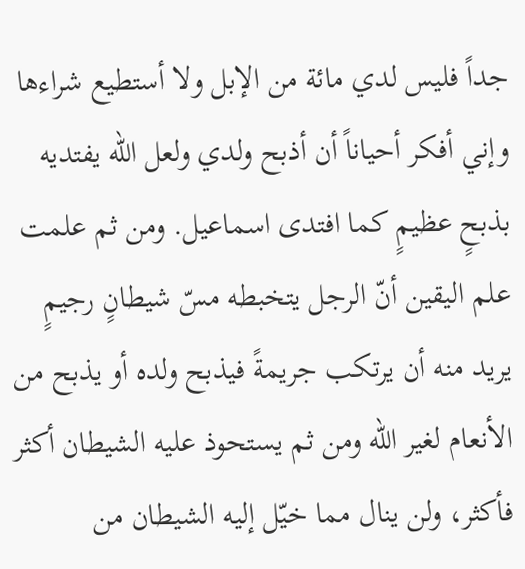جداً فليس لدي مائة من الإبل ولا أستطيع شراءها وإني أفكر أحياناً أن أذبح ولدي ولعل الله يفتديه بذبحٍ عظيمٍ كما افتدى اسماعيل. ومن ثم علمت علم اليقين أنّ الرجل يتخبطه مسّ شيطانٍ رجيمٍ يريد منه أن يرتكب جريمةً فيذبح ولده أو يذبح من الأنعام لغير الله ومن ثم يستحوذ عليه الشيطان أكثر فأكثر، ولن ينال مما خيّل إليه الشيطان من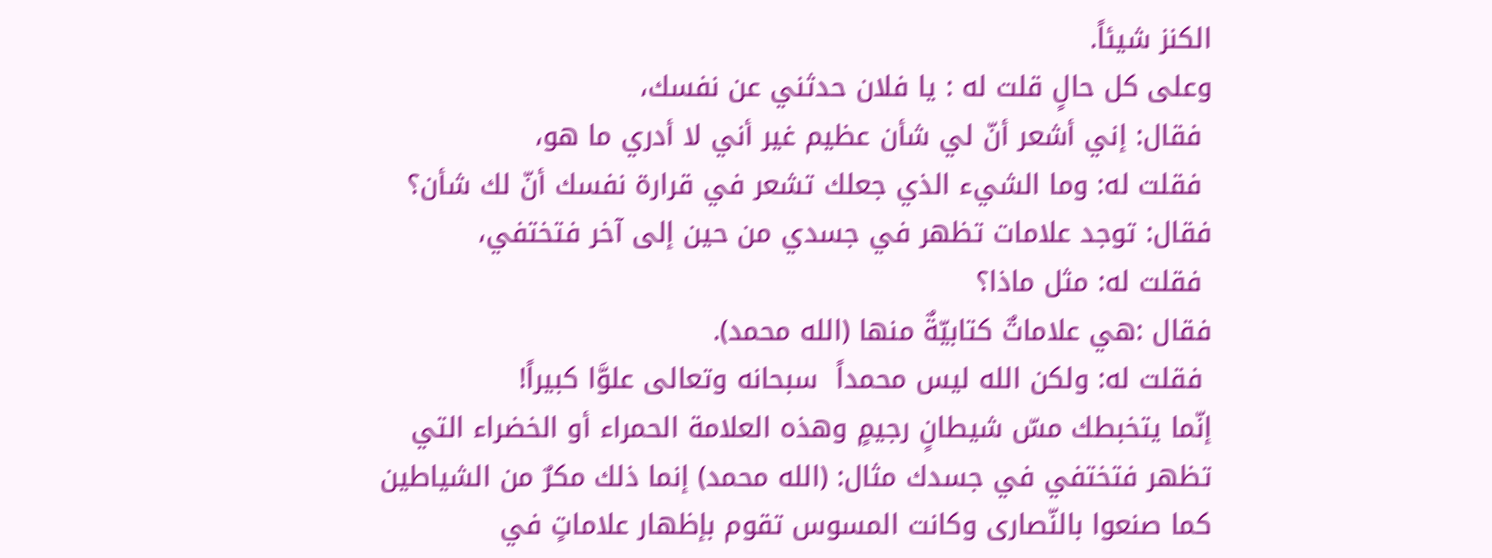الكنز شيئاً.
وعلى كل حالٍ قلت له : يا فلان حدثني عن نفسك،
 فقال: إني أشعر أنّ لي شأن عظيم غير أني لا أدري ما هو،
 فقلت له: وما الشيء الذي جعلك تشعر في قرارة نفسك أنّ لك شأن؟
فقال: توجد علامات تظهر في جسدي من حين إلى آخر فتختفي،
 فقلت له: مثل ماذا؟
فقال :هي علاماتٌ كتابيّةٌ منها (الله محمد).
 فقلت له: ولكن الله ليس محمداً  سبحانه وتعالى علوَّا كبيراً!
إنّما يتخبطك مسّ شيطانٍ رجيمٍ وهذه العلامة الحمراء أو الخضراء التي تظهر فتختفي في جسدك مثال: (الله محمد) إنما ذلك مكرٌ من الشياطين كما صنعوا بالنّصارى وكانت المسوس تقوم بإظهار علاماتٍ في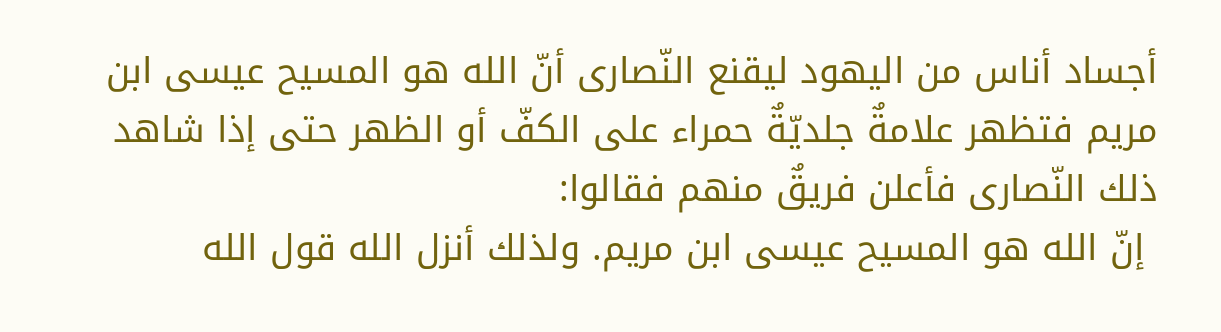أجساد أناس من اليهود ليقنع النّصارى أنّ الله هو المسيح عيسى ابن مريم فتظهر علامةٌ جلديّةٌ حمراء على الكفّ أو الظهر حتى إذا شاهد ذلك النّصارى فأعلن فريقٌ منهم فقالوا:
 إنّ الله هو المسيح عيسى ابن مريم. ولذلك أنزل الله قول الله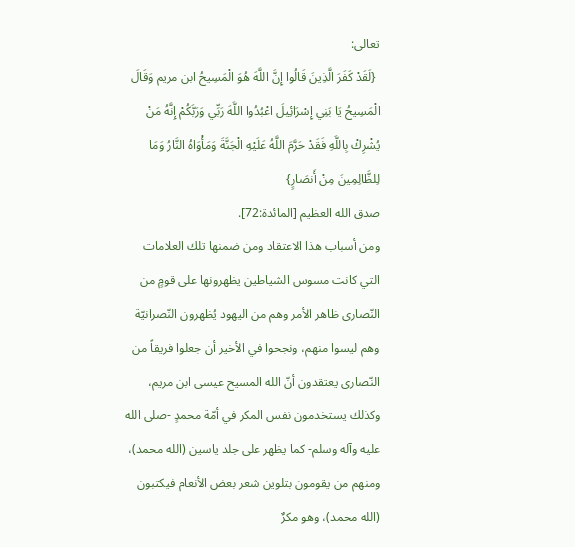تعالى:
 {لَقَدْ كَفَرَ الَّذِينَ قَالُوا إِنَّ اللَّهَ هُوَ الْمَسِيحُ ابن مريم وَقَالَ الْمَسِيحُ يَا بَنِي إِسْرَائِيلَ اعْبُدُوا اللَّهَ رَبِّي وَرَبَّكُمْ إِنَّهُ مَنْ يُشْرِكْ بِاللَّهِ فَقَدْ حَرَّمَ اللَّهُ عَلَيْهِ الْجَنَّةَ وَمَأْوَاهُ النَّارُ وَمَا لِلظَّالِمِينَ مِنْ أَنصَارٍ}
صدق الله العظيم [المائدة:72].
ومن أسباب هذا الاعتقاد ومن ضمنها تلك العلامات التي كانت مسوس الشياطين يظهرونها على قومٍ من النّصارى ظاهر الأمر وهم من اليهود يُظهرون النّصرانيّة وهم ليسوا منهم، ونجحوا في الأخير أن جعلوا فريقاً من النّصارى يعتقدون أنّ الله المسيح عيسى ابن مريم، وكذلك يستخدمون نفس المكر في أمّة محمدٍ -صلى الله عليه وآله وسلم- كما يظهر على جلد ياسين (الله محمد)، ومنهم من يقومون بتلوين شعر بعض الأنعام فيكتبون (الله محمد)، وهو مكرٌ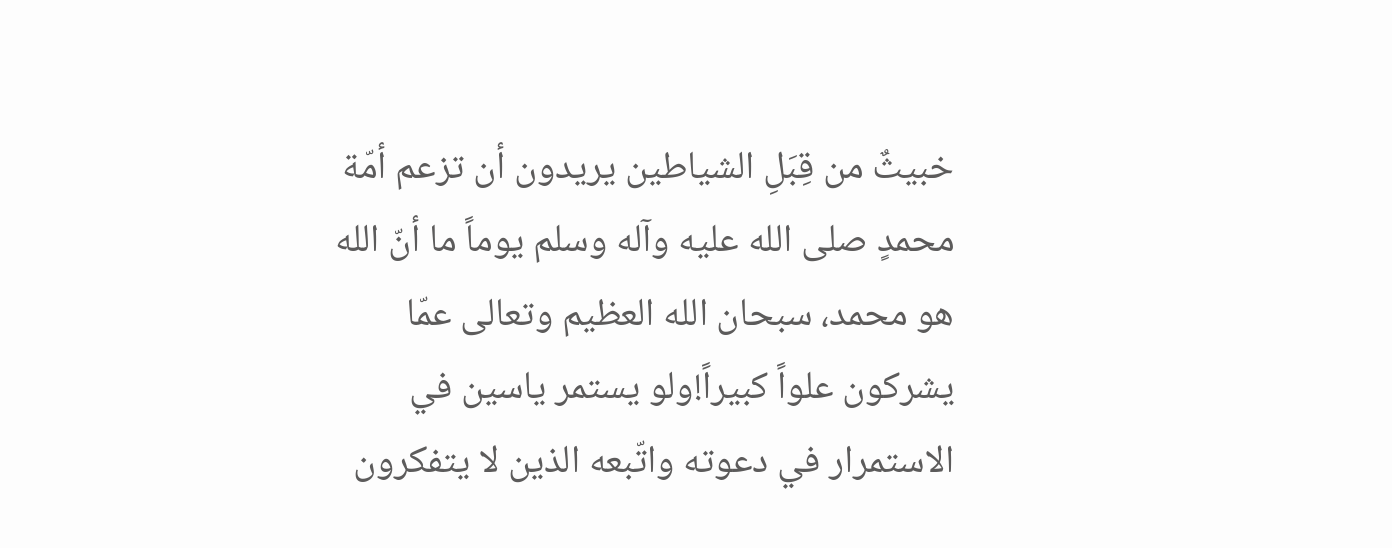خبيثٌ من قِبَلِ الشياطين يريدون أن تزعم أمّة محمدٍ صلى الله عليه وآله وسلم يوماً ما أنّ الله هو محمد، سبحان الله العظيم وتعالى عمّا يشركون علواً كبيراً!ولو يستمر ياسين في الاستمرار في دعوته واتّبعه الذين لا يتفكرون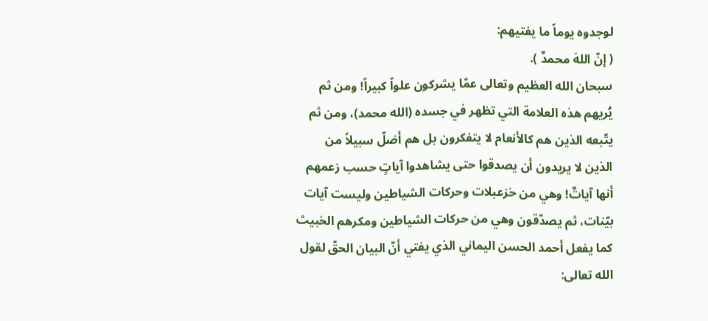لوجدوه يوماً ما يفتيهم:
( إنّ اللهَ محمدٌ ).
سبحان الله العظيم وتعالى عمّا يشركون علواً كبيراً! ومن ثم يُريهم هذه العلامة التي تظهر في جسده (الله محمد)، ومن ثم يتّبعه الذين هم كالأنعام لا يتفكرون بل هم أضلّ سبيلاً من الذين لا يريدون أن يصدقوا حتى يشاهدوا آياتٍ حسب زعمهم أنها آياتٌ! وهي من خزعبلات وحركات الشياطين وليست آيات بيّنات، ثم يصدّقون وهي من حركات الشياطين ومكرهم الخبيث
كما يفعل أحمد الحسن اليماني الذي يفتي أنّ البيان الحقّ لقول الله تعالى: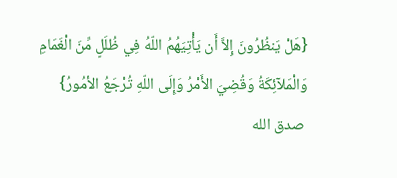{هَلْ يَنظُرُونَ إِلاَّ أَن يَأْتِيَهُمُ اللّهُ فِي ظُلَلٍ مِّنَ الْغَمَامِ وَالْمَلآئِكَةُ وَقُضِيَ الأَمْرُ وَإِلَى اللّهِ تُرْجَعُ الأمُورُ}
 صدق الله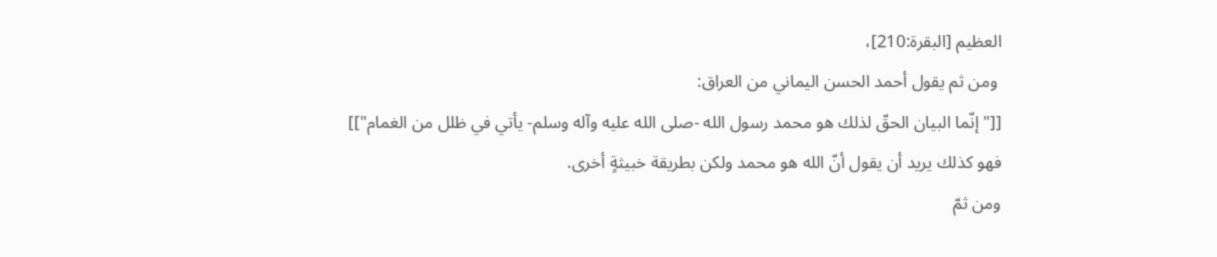العظيم [البقرة:210]،
 ومن ثم يقول أحمد الحسن اليماني من العراق:
[["إنّما البيان الحقّ لذلك هو محمد رسول الله -صلى الله عليه وآله وسلم- يأتي في ظلل من الغمام"]]
فهو كذلك يريد أن يقول أنّ الله هو محمد ولكن بطريقة خبيثةٍ أخرى.
ومن ثمّ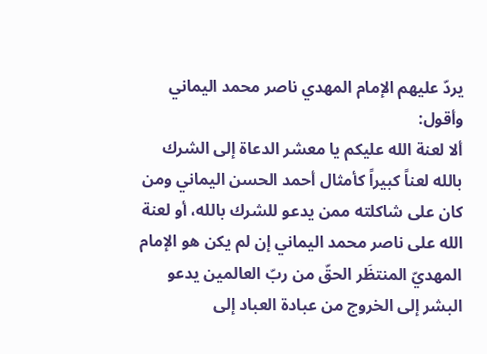يردّ عليهم الإمام المهدي ناصر محمد اليماني وأقول:
ألا لعنة الله عليكم يا معشر الدعاة إلى الشرك بالله لعناً كبيراً كأمثال أحمد الحسن اليماني ومن كان على شاكلته ممن يدعو للشرك بالله، أو لعنة الله على ناصر محمد اليماني إن لم يكن هو الإمام المهديّ المنتظَر الحقّ من ربّ العالمين يدعو البشر إلى الخروج من عبادة العباد إلى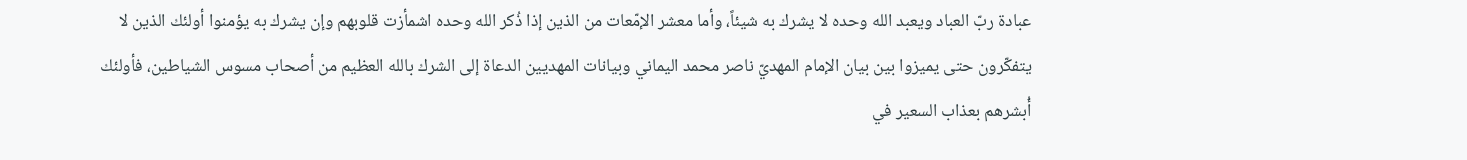عبادة ربّ العباد ويعبد الله وحده لا يشرك به شيئاً، وأما معشر الإمّعات من الذين إذا ذُكر الله وحده اشمأزت قلوبهم وإن يشرك به يؤمنوا أولئك الذين لا يتفكّرون حتى يميزوا بين بيان الإمام المهديّ ناصر محمد اليماني وبيانات المهديين الدعاة إلى الشرك بالله العظيم من أصحاب مسوس الشياطين، فأولئك أُبشرهم بعذاب السعير في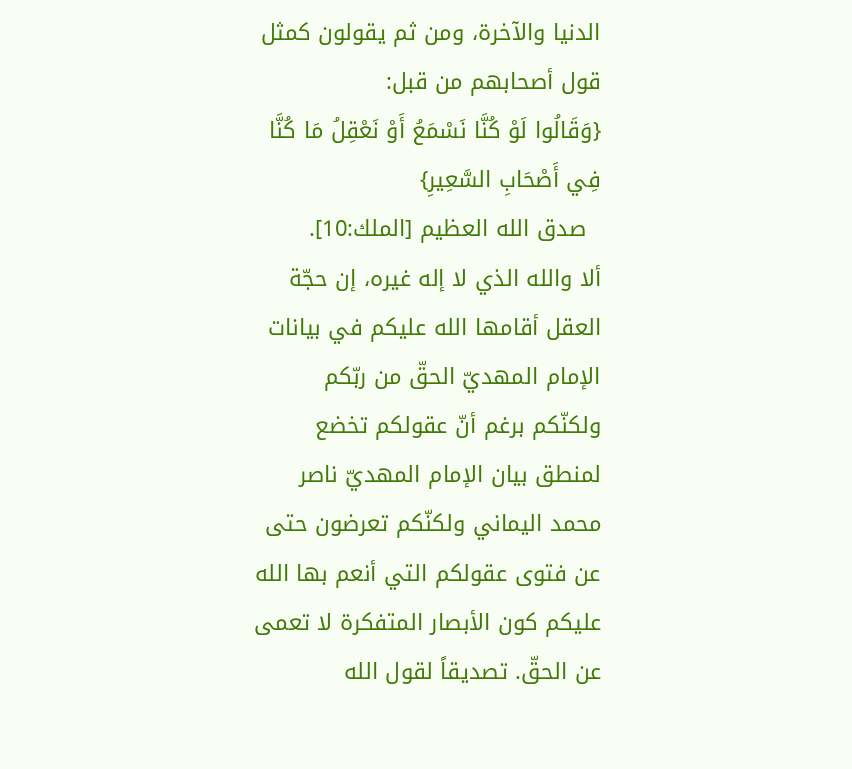الدنيا والآخرة، ومن ثم يقولون كمثل قول أصحابهم من قبل:
{وَقَالُوا لَوْ كُنَّا نَسْمَعُ أَوْ نَعْقِلُ مَا كُنَّا فِي أَصْحَابِ السَّعِيرِ}
  صدق الله العظيم [الملك:10].
ألا والله الذي لا إله غيره، إن حجّة العقل أقامها الله عليكم في بيانات الإمام المهديّ الحقّ من ربّكم ولكنّكم برغم أنّ عقولكم تخضع لمنطق بيان الإمام المهديّ ناصر محمد اليماني ولكنّكم تعرضون حتى عن فتوى عقولكم التي أنعم بها الله عليكم كون الأبصار المتفكرة لا تعمى عن الحقّ. تصديقاً لقول الله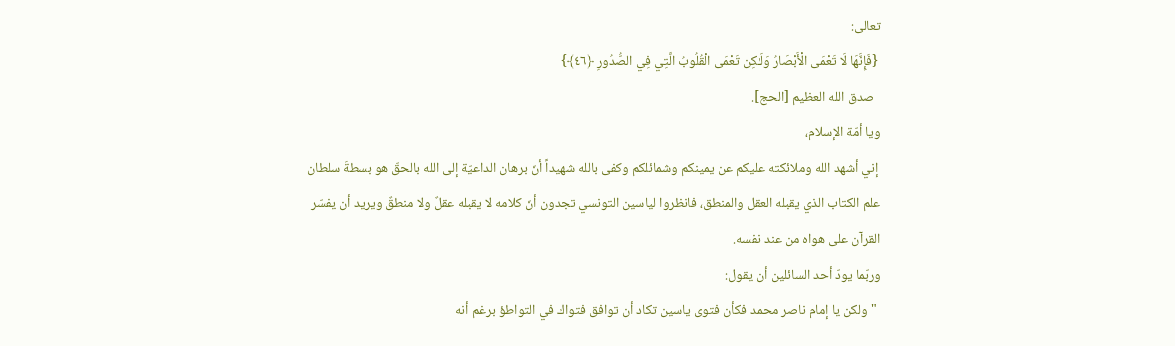تعالى:
 {فَإِنَّهَا لَا تَعْمَى الْأَبْصَارُ‌ وَلَـٰكِن تَعْمَى الْقُلُوبُ الَّتِي فِي الصُّدُورِ‌ ﴿٤٦﴾}
  صدق الله العظيم [الحج].
ويا أمّة الإسلام،
 إني أشهد الله وملائكته عليكم عن يمينكم وشمائلكم وكفى بالله شهيداً أنّ برهان الداعيّة إلى الله بالحقّ هو بسطةَ سلطان علم الكتاب الذي يقبله العقل والمنطق، فانظروا لياسين التونسي تجدون أنّ كلامه لا يقبله عقلٌ ولا منطقٌ ويريد أن يفسّر القرآن على هواه من عند نفسه.
وربّما يودّ أحد السائلين أن يقول:
 "ولكن يا إمام ناصر محمد فكأن فتوى ياسين تكاد أن توافق فتواك في التواطؤ برغم أنه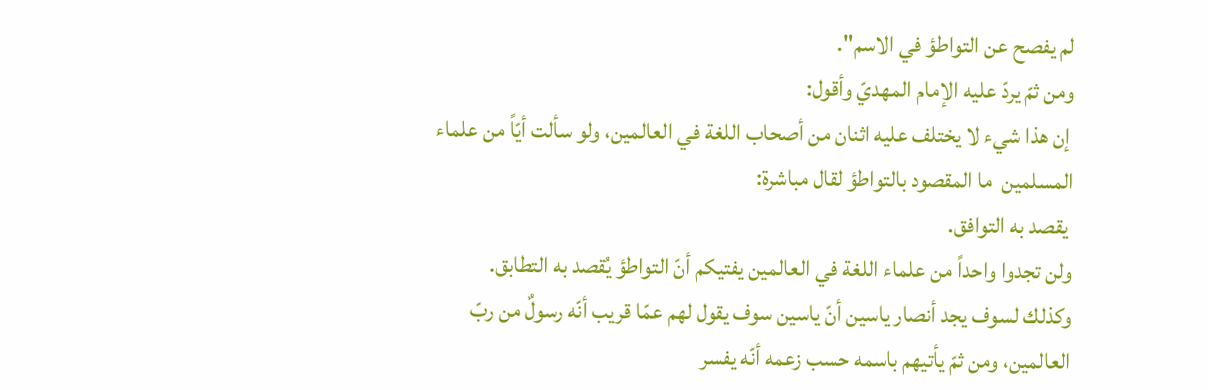لم يفصح عن التواطؤ في الاسم".
ومن ثمّ يردّ عليه الإمام المهديّ وأقول:
 إن هذا شيء لا يختلف عليه اثنان من أصحاب اللغة في العالمين، ولو سألت أيّاً من علماء المسلمين  ما المقصود بالتواطؤ لقال مباشرة:
 يقصد به التوافق.
ولن تجدوا واحداً من علماء اللغة في العالمين يفتيكم أنّ التواطؤ يُقصد به التطابق.
وكذلك لسوف يجد أنصار ياسين أنّ ياسين سوف يقول لهم عمّا قريب أنّه رسولٌ من ربّ العالمين، ومن ثمّ يأتيهم باسمه حسب زعمه أنّه يفسر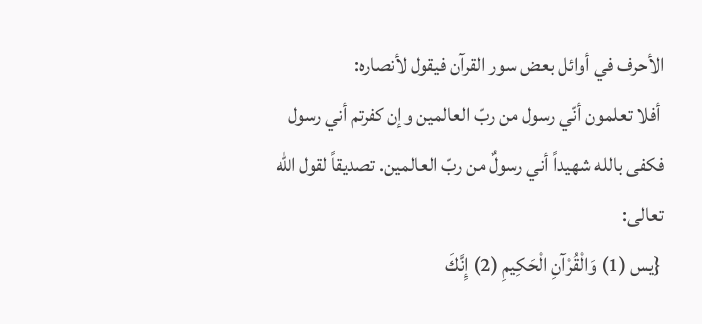الأحرف في أوائل بعض سور القرآن فيقول لأنصاره:
 أفلا تعلمون أنّي رسول من ربّ العالمين وإن كفرتم أني رسول فكفى بالله شهيداً أني رسولٌ من ربّ العالمين. تصديقاً لقول الله تعالى:
 {يس (1) وَالْقُرْآنِ الْحَكِيمِ (2) إِنَّكَ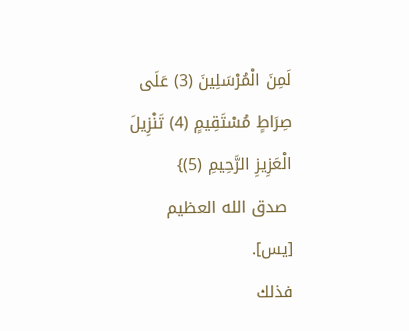لَمِنَ الْمُرْسَلِينَ (3) عَلَى صِرَاطٍ مُسْتَقِيمٍ (4) تَنْزِيلَ الْعَزِيزِ الرَّحِيمِ (5)}
 صدق الله العظيم [يس].
فذلك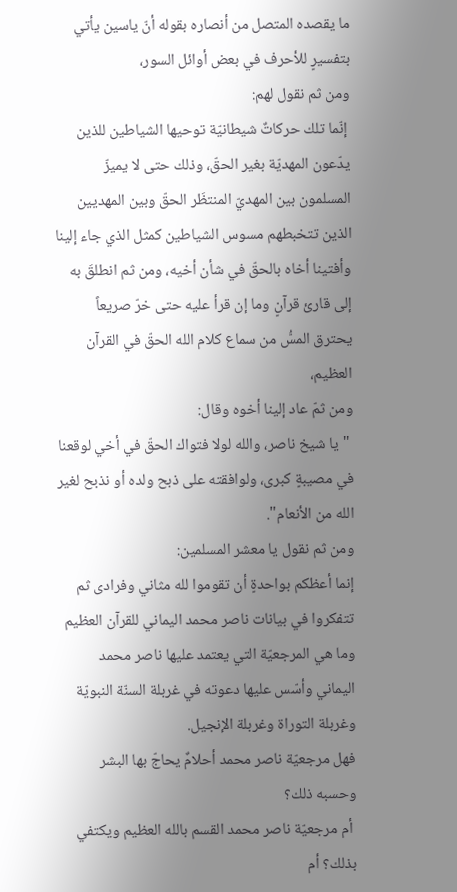ما يقصده المتصل من أنصاره بقوله أنّ ياسين يأتي بتفسيرٍ للأحرف في بعض أوائل السور،
ومن ثم نقول لهم:
 إنّما تلك حركاتٌ شيطانيّة توحيها الشياطين للذين يدّعون المهديّة بغير الحقّ، وذلك حتى لا يميزّ المسلمون بين المهديّ المنتظَر الحقّ وبين المهديين الذين تتخبطهم مسوس الشياطين كمثل الذي جاء إلينا وأفتينا أخاه بالحقّ في شأن أخيه، ومن ثم انطلقَ به إلى قارئ قرآنٍ وما إن قرأ عليه حتى خرّ صريعاً يحترق المسُّ من سماع كلام الله الحقّ في القرآن العظيم،
ومن ثمّ عاد إلينا أخوه وقال:
 "يا شيخ ناصر، والله لولا فتواك الحقّ في أخي لوقعنا في مصيبةٍ كبرى، ولوافقته على ذبح ولده أو نذبح لغير الله من الأنعام".
ومن ثم نقول يا معشر المسلمين:
إنما أعظكم بواحدةٍ أن تقوموا لله مثاني وفرادى ثم تتفكروا في بيانات ناصر محمد اليماني للقرآن العظيم وما هي المرجعيّة التي يعتمد عليها ناصر محمد اليماني وأسّس عليها دعوته في غربلة السنّة النبويّة وغربلة التوراة وغربلة الإنجيل.
فهل مرجعيّة ناصر محمد أحلامٌ يحاجّ بها البشر وحسبه ذلك؟
 أم مرجعيّة ناصر محمد القسم بالله العظيم ويكتفي بذلك؟ أم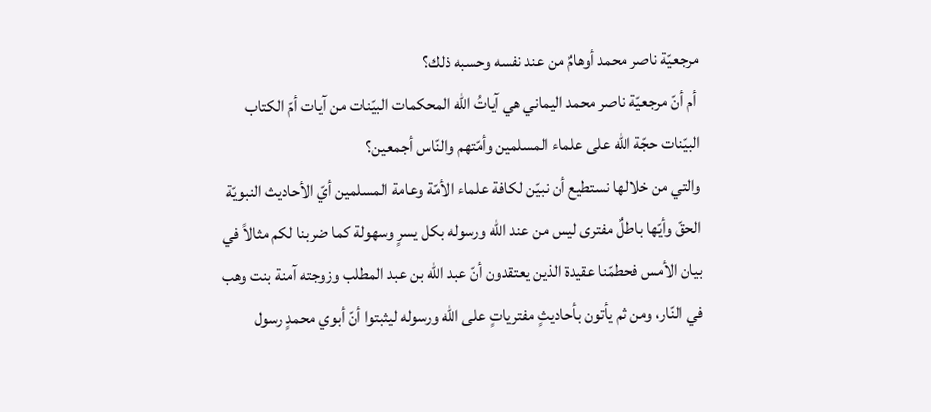مرجعيّة ناصر محمد أوهامٌ من عند نفسه وحسبه ذلك؟
 أم أنّ مرجعيّة ناصر محمد اليماني هي آياتُ الله المحكمات البيّنات من آيات أمّ الكتاب البيّنات حجّة الله على علماء المسلمين وأمّتهم والنّاس أجمعين؟
والتي من خلالها نستطيع أن نبيّن لكافة علماء الأمّة وعامة المسلمين أيّ الأحاديث النبويّة الحقّ وأيّها باطلٌ مفترى ليس من عند الله ورسوله بكل يسرٍ وسهولة كما ضربنا لكم مثالاً في بيان الأمس فحطمّنا عقيدة الذين يعتقدون أنّ عبد الله بن عبد المطلب وزوجته آمنة بنت وهب في النّار، ومن ثم يأتون بأحاديثٍ مفترياتٍ على الله ورسوله ليثبتوا أنّ أبوي محمدٍ رسول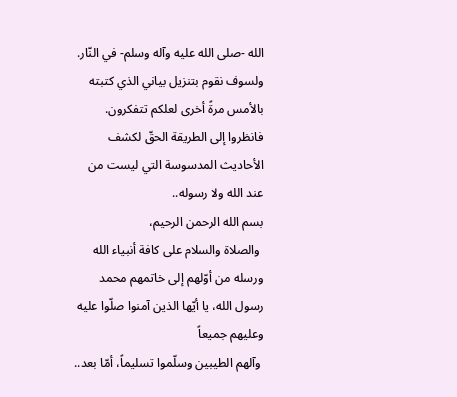الله -صلى الله عليه وآله وسلم- في النّار. ولسوف نقوم بتنزيل بياني الذي كتبته بالأمس مرةً أخرى لعلكم تتفكرون.
فانظروا إلى الطريقة الحقّ لكشف الأحاديث المدسوسة التي ليست من عند الله ولا رسوله..
بسم الله الرحمن الرحيم،
 والصلاة والسلام على كافة أنبياء الله ورسله من أوّلهم إلى خاتمهم محمد رسول الله، يا أيّها الذين آمنوا صلّوا عليه وعليهم جميعاً
 وآلهم الطيبين وسلّموا تسليماً، أمّا بعد..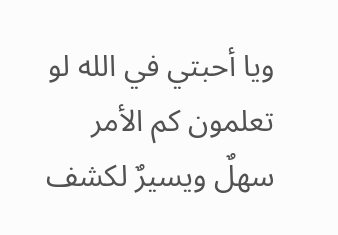ويا أحبتي في الله لو تعلمون كم الأمر سهلٌ ويسيرٌ لكشف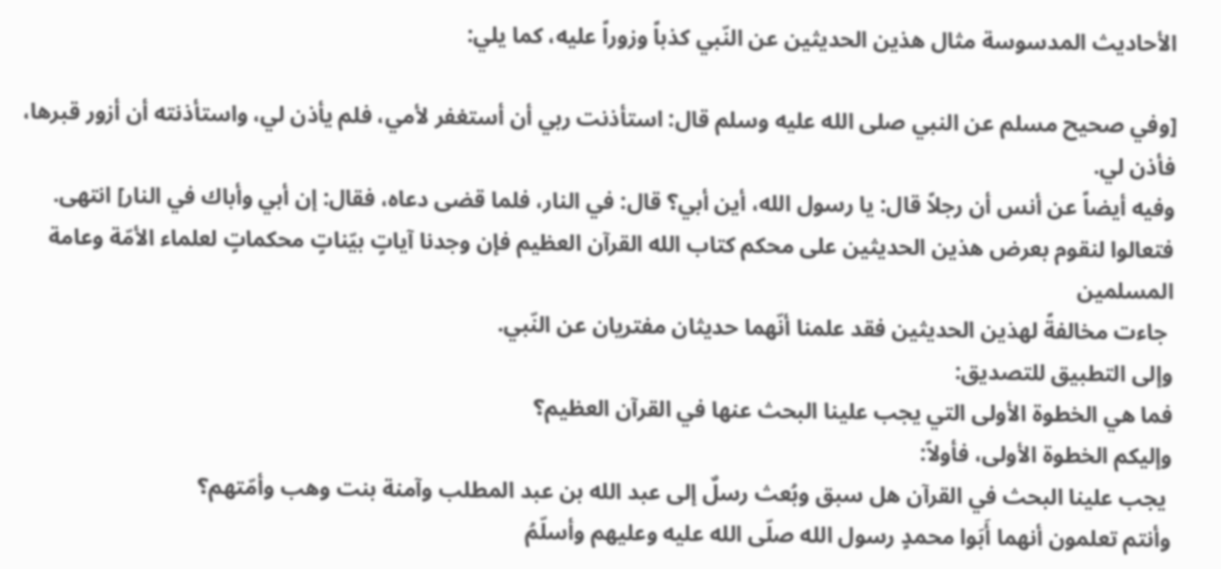الأحاديث المدسوسة مثال هذين الحديثين عن النّبي كذباً وزوراً عليه، كما يلي:

[وفي صحيح مسلم عن النبي صلى الله عليه وسلم قال: استأذنت ربي أن أستغفر لأمي، فلم يأذن لي، واستأذنته أن أزور قبرها، فأذن لي.
وفيه أيضاً عن أنس أن رجلاً قال: يا رسول الله، أين أبي؟ قال: في النار، فلما قضى دعاه، فقال: إن أبي وأباك في النار] انتهى.
فتعالوا لنقوم بعرض هذين الحديثين على محكم كتاب الله القرآن العظيم فإن وجدنا آياتٍ بيّناتٍ محكماتٍ لعلماء الأمّة وعامة المسلمين
 جاءت مخالفةً لهذين الحديثين فقد علمنا أنّهما حديثان مفتريان عن النّبي.
وإلى التطبيق للتصديق:
فما هي الخطوة الأولى التي يجب علينا البحث عنها في القرآن العظيم؟
وإليكم الخطوة الأولى، فأولاً:
 يجب علينا البحث في القرآن هل سبق وبُعث رسلٌ إلى عبد الله بن عبد المطلب وآمنة بنت وهب وأمّتهم؟
وأنتم تعلمون أنهما أَبَوا محمدٍ رسول الله صلّى الله عليه وعليهم وأسلّمُ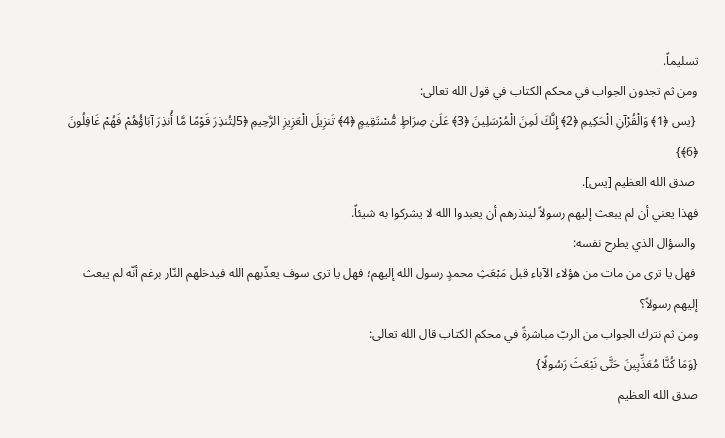تسليماً.
ومن ثم تجدون الجواب في محكم الكتاب في قول الله تعالى:
 {يس ﴿1﴾ وَالْقُرْ‌آنِ الْحَكِيمِ ﴿2﴾ إِنَّكَ لَمِنَ الْمُرْ‌سَلِينَ ﴿3﴾ عَلَىٰ صِرَ‌اطٍ مُّسْتَقِيمٍ ﴿4﴾ تَنزِيلَ الْعَزِيزِ الرَّ‌حِيمِ ﴿5لِتُنذِرَ‌ قَوْمًا مَّا أُنذِرَ‌ آبَاؤُهُمْ فَهُمْ غَافِلُونَ ﴿6﴾}
 صدق الله العظيم [يس].
فهذا يعني أن لم يبعث إليهم رسولاً لينذرهم أن يعبدوا الله لا يشركوا به شيئاً.
 والسؤال الذي يطرح نفسه:
 فهل يا ترى من مات من هؤلاء الآباء قبل مَبْعَثِ محمدٍ رسول الله إليهم؛ فهل يا ترى سوف يعذّبهم الله فيدخلهم النّار برغم أنّه لم يبعث إليهم رسولاً؟
ومن ثم نترك الجواب من الربّ مباشرةً في محكم الكتاب قال الله تعالى:
{وَمَا كُنَّا مُعَذِّبِينَ حَتَّى نَبْعَثَ رَسُولًا}
صدق الله العظيم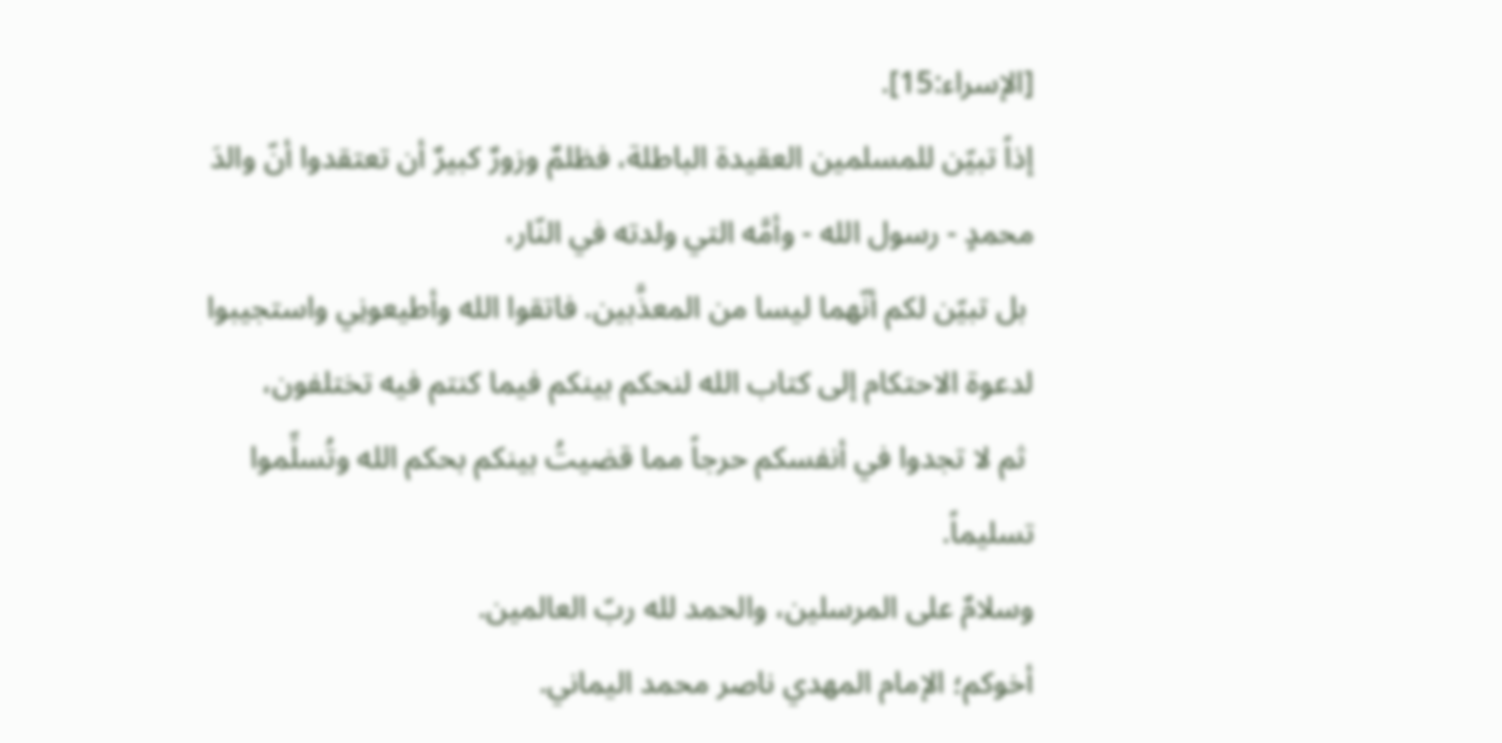[الإسراء:15].
إذاً تبيّن للمسلمين العقيدة الباطلة، فظلمٌ وزورٌ كبيرٌ أن تعتقدوا أنّ والدَ محمدٍ - رسول الله - وأمَّه التي ولدته في النّار،
 بل تبيّن لكم أنّهما ليسا من المعذَّبين. فاتقوا الله وأطيعونِي واستجيبوا لدعوة الاحتكام إلى كتاب الله لنحكم بينكم فيما كنتم فيه تختلفون،
 ثم لا تجدوا في أنفسكم حرجاً مما قضيتُ بينكم بحكم الله وتُسلِّموا تسليماً.
وسلامٌ على المرسلين، والحمد لله ربّ العالمين.
أخوكم؛ الإمام المهدي ناصر محمد اليماني.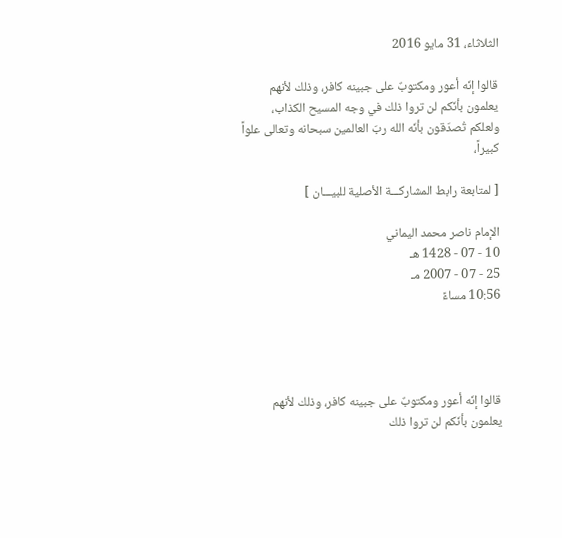الثلاثاء، 31 مايو 2016

قالوا إنّه أعور ومكتوبٌ على جبينه كافر، وذلك لأنهم يعلمون بأنّكم لن تروا ذلك في وجه المسيح الكذاب، ولعلكم تُصدّقون بأنّه الله ربّ العالمين سبحانه وتعالى علواً كبيراً،

[ لمتابعة رابط المشاركـــة الأصلية للبيـــان ]

الإمام ناصر محمد اليماني
10 - 07 - 1428 هـ
25 - 07 - 2007 مـ
10:56 مساءً




قالوا إنّه أعور ومكتوبٌ على جبينه كافر، وذلك لأنهم يعلمون بأنّكم لن تروا ذلك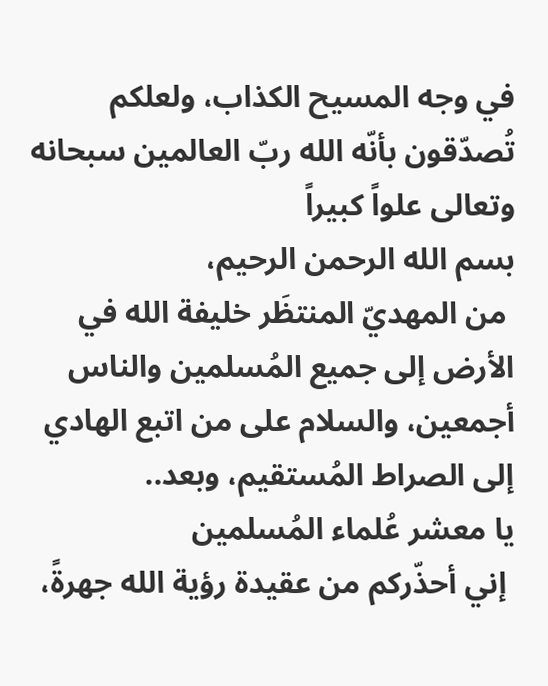في وجه المسيح الكذاب، ولعلكم تُصدّقون بأنّه الله ربّ العالمين سبحانه وتعالى علواً كبيراً
بسم الله الرحمن الرحيم،
 من المهديّ المنتظَر خليفة الله في الأرض إلى جميع المُسلمين والناس أجمعين، والسلام على من اتبع الهادي
إلى الصراط المُستقيم، وبعد..
يا معشر عُلماء المُسلمين
 إني أحذّركم من عقيدة رؤية الله جهرةً،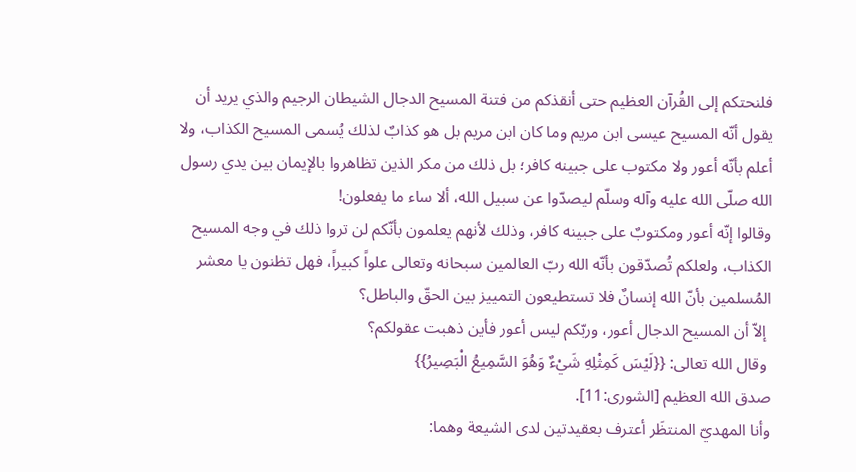فلنحتكم إلى القُرآن العظيم حتى أنقذكم من فتنة المسيح الدجال الشيطان الرجيم والذي يريد أن يقول أنّه المسيح عيسى ابن مريم وما كان ابن مريم بل هو كذابٌ لذلك يُسمى المسيح الكذاب، ولا أعلم بأنّه أعور ولا مكتوب على جبينه كافر؛ بل ذلك من مكر الذين تظاهروا بالإيمان بين يدي رسول الله صلّى الله عليه وآله وسلّم ليصدّوا عن سبيل الله، ألا ساء ما يفعلون!
وقالوا إنّه أعور ومكتوبٌ على جبينه كافر، وذلك لأنهم يعلمون بأنّكم لن تروا ذلك في وجه المسيح الكذاب، ولعلكم تُصدّقون بأنّه الله ربّ العالمين سبحانه وتعالى علواً كبيراً، فهل تظنون يا معشر المُسلمين بأنّ الله إنسانٌ فلا تستطيعون التمييز بين الحقّ والباطل؟
 إلاّ أن المسيح الدجال أعور، وربّكم ليس أعور فأين ذهبت عقولكم؟
 وقال الله تعالى: {{لَيْسَ كَمِثْلِهِ شَيْءٌ وَهُوَ السَّمِيعُ الْبَصِيرُ}}
صدق الله العظيم [الشورى:11].
وأنا المهديّ المنتظَر أعترف بعقيدتين لدى الشيعة وهما: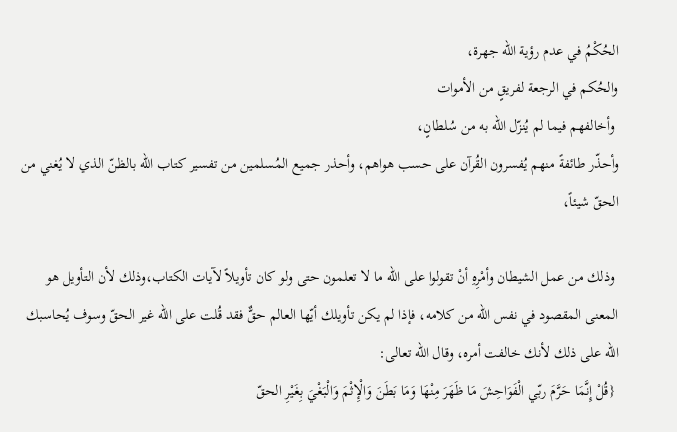الحُكْمُ في عدم رؤية الله جهرة،
والحُكم في الرجعة لفريقٍ من الأموات
 وأخالفهم فيما لم يُنزّل الله به من سُلطانٍ،
وأحذّر طائفةً منهم يُفسرون القُرآن على حسب هواهم، وأحذر جميع المُسلمين من تفسير كتاب الله بالظنّ الذي لا يُغني من الحقّ شيئاً،

 وذلك من عمل الشيطان وأمْرِهِ أنْ تقولوا على الله ما لا تعلمون حتى ولو كان تأويلاً لآيات الكتاب،وذلك لأن التأويل هو المعنى المقصود في نفس الله من كلامه، فإذا لم يكن تأويلك أيّها العالم حقٌّ فقد قُلت على الله غير الحقّ وسوف يُحاسبك الله على ذلك لأنك خالفت أمره، وقال الله تعالى:
 {قُلْ إِنَّمَا حَرَّمَ ربّي الْفَوَاحِشَ مَا ظَهَرَ مِنْهَا وَمَا بَطَنَ وَالْإِثْمَ وَالْبَغْيَ بِغَيْرِ الحقّ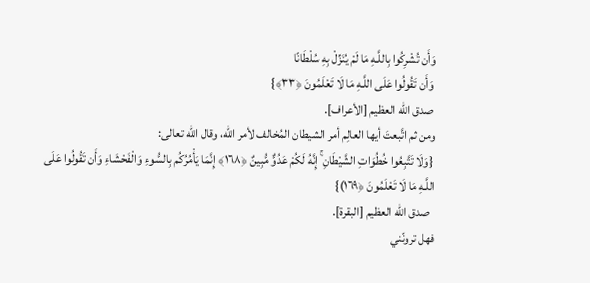وَأَن تُشْرِكُوا بِاللَّـهِ مَا لَمْ يُنَزِّلْ بِهِ سُلْطَانًا
 وَأَن تَقُولُوا عَلَى اللَّـهِ مَا لَا تَعْلَمُونَ ﴿٣٣﴾}
 صدق الله العظيم [الأعراف].
ومن ثم اتَّبعتَ أيها العالِم أمر الشيطان المُخالف لأمر الله، وقال الله تعالى:
 {وَلَا تَتَّبِعُوا خُطُوَاتِ الشَّيْطَانِ ۚ إِنَّهُ لَكُمْ عَدُوٌّ مُّبِينٌ ﴿١٦٨﴾ إِنَّمَا يَأْمُرُكُم بِالسُّوءِ وَالْفَحْشَاءِ وَأَن تَقُولُوا عَلَى اللَّـهِ مَا لَا تَعْلَمُونَ ﴿١٦٩)}
  صدق الله العظيم [البقرة].
فهل ترونّني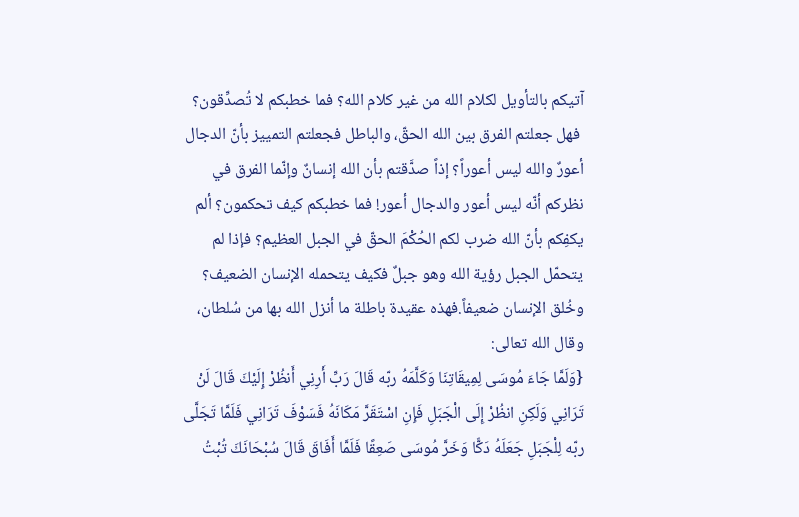آتيكم بالتأويل لكلام الله من غير كلام الله؟ فما خطبكم لا تُصدِّقون؟
 فهل جعلتم الفرق بين الله الحقّ، والباطل فجعلتم التمييز بأنّ الدجال أعورٌ والله ليس أعوراً؟ إذاً صدَّقتم بأن الله إنسانٌ وإنّما الفرق في نظركم أنّه ليس أعور والدجال أعور! فما خطبكم كيف تحكمون؟ ألم يكفِكم بأنّ الله ضرب لكم الحُكْمَ الحقّ في الجبل العظيم؟ فإذا لم يتحمّل الجبل رؤية الله وهو جبلٌ فكيف يتحمله الإنسان الضعيف؟ وخُلق الإنسان ضعيفاً.فهذه عقيدة باطلة ما أنزل الله بها من سُلطان، وقال الله تعالى:
{وَلَمَّا جَاءَ مُوسَى لِمِيقَاتِنَا وَكَلَّمَهُ ربّه قَالَ رَبِّ أَرِنِي أَنظُرْ إِلَيْكَ قَالَ لَنْ تَرَانِي وَلَكِنِ انظُرْ إِلَى الْجَبَلِ فَإِنِ اسْتَقَرَّ مَكَانَهُ فَسَوْفَ تَرَانِي فَلَمَّا تَجَلَّى ربّه لِلْجَبَلِ جَعَلَهُ دَكًّا وَخَرَّ مُوسَى صَعِقًا فَلَمَّا أَفَاقَ قَالَ سُبْحَانَكَ تُبْتُ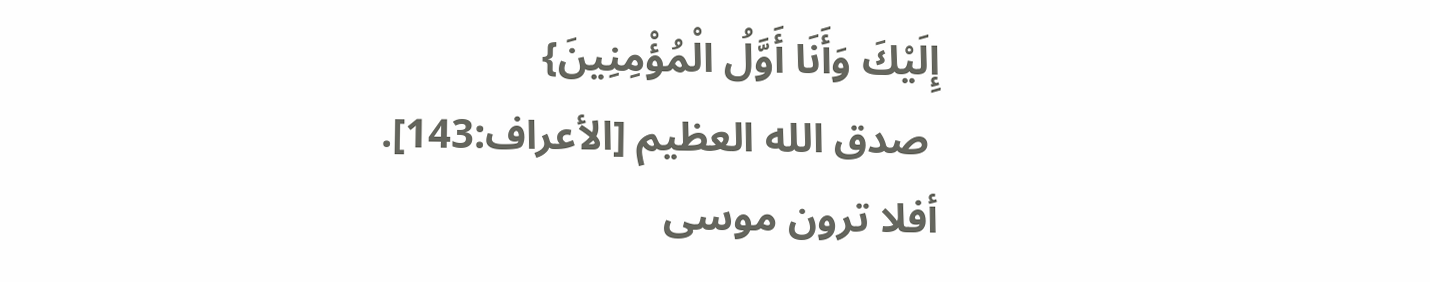إِلَيْكَ وَأَنَا أَوَّلُ الْمُؤْمِنِينَ}
 صدق الله العظيم [الأعراف:143].
أفلا ترون موسى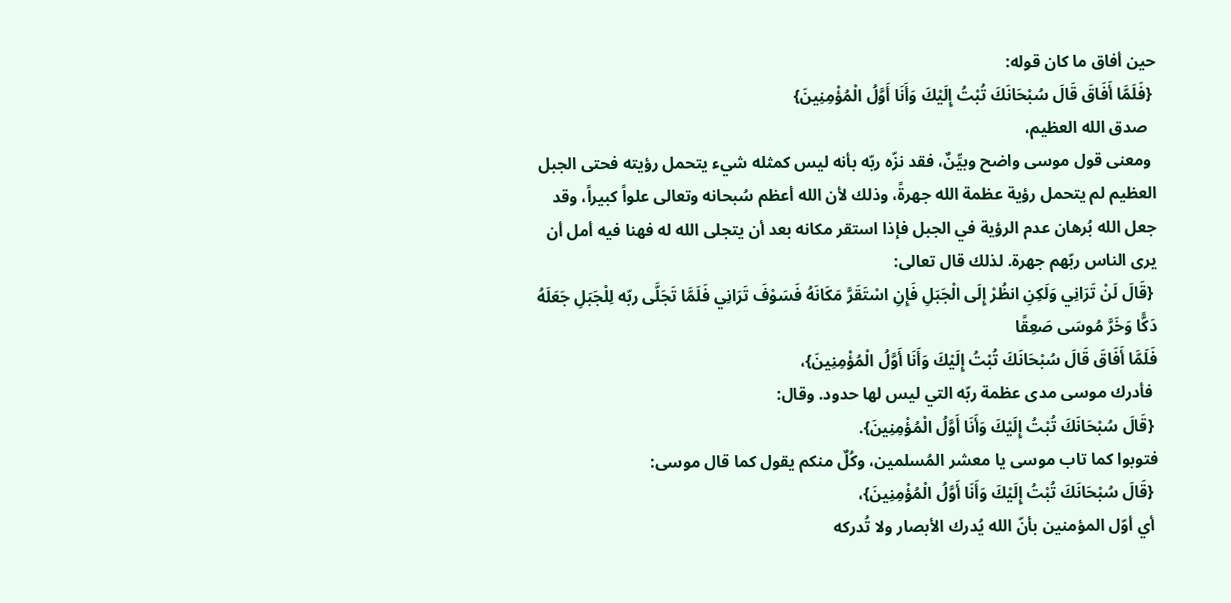حين أفاق ما كان قوله:
 {فَلَمَّا أَفَاقَ قَالَ سُبْحَانَكَ تُبْتُ إِلَيْكَ وَأَنَا أَوَّلُ الْمُؤْمِنِينَ}
  صدق الله العظيم،
 ومعنى قول موسى واضح وبيِّنٌ، فقد نزّه ربّه بأنه ليس كمثله شيء يتحمل رؤيته فحتى الجبل العظيم لم يتحمل رؤية عظمة الله جهرةً، وذلك لأن الله أعظم سُبحانه وتعالى علواً كبيراً، وقد جعل الله بُرهان عدم الرؤية في الجبل فإذا استقر مكانه بعد أن يتجلى الله له فهنا فيه أمل أن يرى الناس ربّهم جهرة. لذلك قال تعالى:
 {قَالَ لَنْ تَرَانِي وَلَكِنِ انظُرْ إِلَى الْجَبَلِ فَإِنِ اسْتَقَرَّ مَكَانَهُ فَسَوْفَ تَرَانِي فَلَمَّا تَجَلَّى ربّه لِلْجَبَلِ جَعَلَهُ دَكًّا وَخَرَّ مُوسَى صَعِقًا
فَلَمَّا أَفَاقَ قَالَ سُبْحَانَكَ تُبْتُ إِلَيْكَ وَأَنَا أَوَّلُ الْمُؤْمِنِينَ}،
 فأدرك موسى مدى عظمة ربّه التي ليس لها حدود. وقال:
 {قَالَ سُبْحَانَكَ تُبْتُ إِلَيْكَ وَأَنَا أَوَّلُ الْمُؤْمِنِينَ}.
فتوبوا كما تاب موسى يا معشر المُسلمين، وكُلٌ منكم يقول كما قال موسى:
 {قَالَ سُبْحَانَكَ تُبْتُ إِلَيْكَ وَأَنَا أَوَّلُ الْمُؤْمِنِينَ}،
 أي أوّل المؤمنين بأنّ الله يُدرك الأبصار ولا تُدركه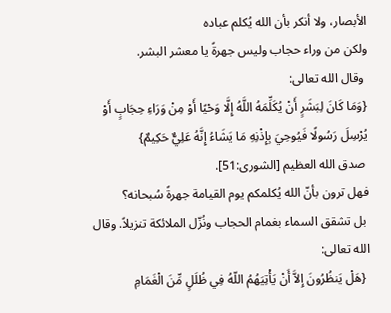الأبصار، ولا أنكر بأن الله يُكلم عباده
ولكن من وراء حجاب وليس جهرةً يا معشر البشر.
 وقال الله تعالى:
{وَمَا كَانَ لِبَشَرٍ أَنْ يُكَلِّمَهُ اللَّهُ إِلَّا وَحْيًا أَوْ مِنْ وَرَاءِ حِجَابٍ أَوْ يُرْسِلَ رَسُولًا فَيُوحِيَ بِإِذْنِهِ مَا يَشَاءُ إِنَّهُ عَلِيٌّ حَكِيمٌ}
 صدق الله العظيم [الشورى:51].
فهل ترون بأنّ الله يُكلمكم يوم القيامة جهرةً سُبحانه؟
 بل تشقق السماء بغمام الحجاب ونُزّل الملائكة تنزيلاً. وقال الله تعالى:
 {هَلْ يَنظُرُونَ إِلاَّ أَنْ يَأْتِيَهُمُ اللّهُ فِي ظُلَلٍ مِّنَ الْغَمَامِ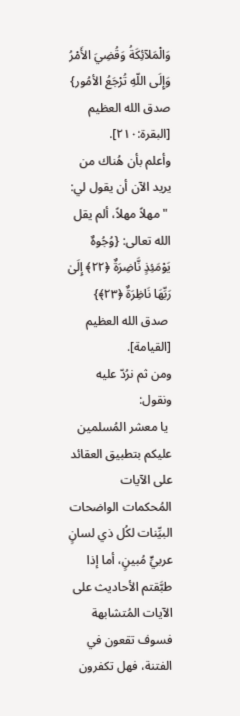وَالْمَلآئِكَةُ وَقُضِيَ الأَمْرُ وَإِلَى اللّهِ تُرْجَعُ الأمُور}
صدق الله العظيم [البقرة:٢١٠].
وأعلم بأن هُناك من يريد الآن أن يقول لي:
 "مهلاً مهلاً، ألم يقل الله تعالى: {وُجُوهٌ يَوْمَئِذٍ نَّاضِرَةٌ ﴿٢٢﴾ إِلَىٰ رَبِّهَا نَاظِرَةٌ ﴿٢٣﴾}
 صدق الله العظيم [القيامة].
ومن ثم نرُدّ عليه ونقول:
 يا معشر المُسلمين عليكم بتطبيق العقائد على الآيات المُحكمات الواضحات البيِّنات لكُل ذي لسانٍ عربيٍّ مُبينٍ، أما إذا طبَّقتم الأحاديث على الآيات المُتشابهة فسوف تقعون في الفتنة، فهل تكفرون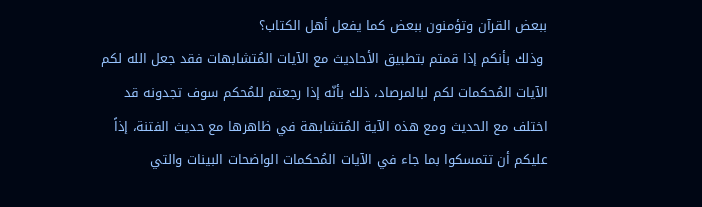ببعض القرآن وتؤمنون ببعض كما يفعل أهل الكتاب؟
 وذلك بأنكم إذا قمتم بتطبيق الأحاديث مع الآيات المُتشابهات فقد جعل الله لكم الآيات المُحكمات لكم لبالمرصاد، ذلك بأنّه إذا رجعتم للمُحكم سوف تجدونه قد اختلف مع الحديث ومع هذه الآية المُتشابهة في ظاهرها مع حديث الفتنة، إذاً عليكم أن تتمسكوا بما جاء في الآيات المُحكمات الواضحات البينات والتي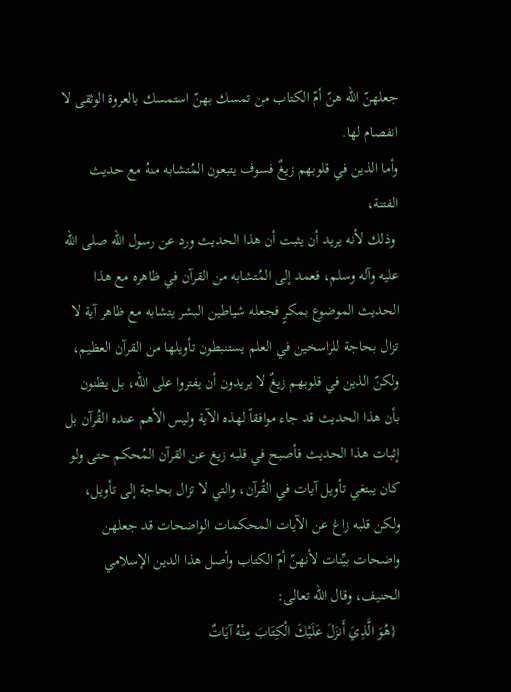جعلهنّ الله هنّ أمّ الكتاب من تمسك بهنّ استمسك بالعروة الوثقى لا انفصام لها.
وأما الذين في قلوبهم زيغٌ فسوف يتبعون المُتشابه منهُ مع حديث الفتنة،
 وذلك لأنه يريد أن يثبت أن هذا الحديث ورد عن رسول الله صلى الله عليه وآله وسلم، فعمد إلى المُتشابه من القرآن في ظاهره مع هذا الحديث الموضوع بمكرٍ فجعله شياطين البشر يتشابه مع ظاهر آية لا تزال بحاجة للراسخين في العلم يستنبطون تأويلها من القرآن العظيم، ولكنّ الذين في قلوبهم زيغٌ لا يريدون أن يفتروا على الله، بل يظنون بأن هذا الحديث قد جاء موافقاً لهذه الآية وليس الأهم عنده القُرآن بل إثبات هذا الحديث فأصبح في قلبه زيغ عن القرآن المُحكم حتى ولو كان يبتغي تأويل آيات في القُرآن، والتي لا تزال بحاجة إلى تأويل، ولكن قلبه زاغ عن الآيات المحكمات الواضحات قد جعلهن واضحات بيِّنات لأنهنّ أمّ الكتاب وأصل هذا الدين الإسلامي الحنيف، وقال الله تعالى:
 {هُوَ الَّذِيَ أَنزَلَ عَلَيْكَ الْكِتَابَ مِنْهُ آيَاتٌ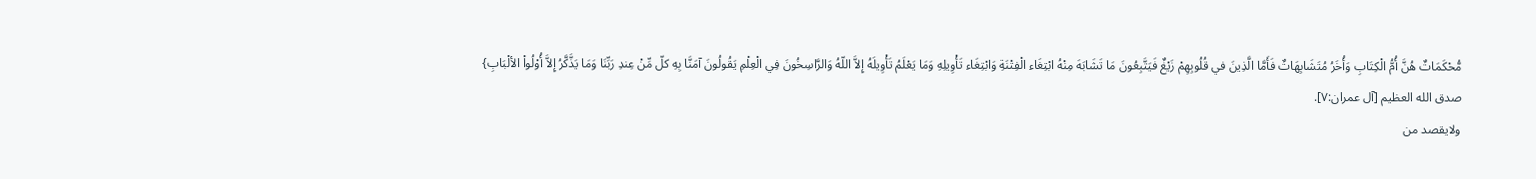مُّحْكَمَاتٌ هُنَّ أُمُّ الْكِتَابِ وَأُخَرُ مُتَشَابِهَاتٌ فَأَمَّا الَّذِينَ في قُلُوبِهِمْ زَيْغٌ فَيَتَّبِعُونَ مَا تَشَابَهَ مِنْهُ ابْتِغَاء الْفِتْنَةِ وَابْتِغَاء تَأْوِيلِهِ وَمَا يَعْلَمُ تَأْوِيلَهُ إِلاَّ اللّهُ وَالرَّاسِخُونَ فِي الْعِلْمِ يَقُولُونَ آمَنَّا بِهِ كلّ مِّنْ عِندِ رَبِّنَا وَمَا يَذَّكَّرُ إِلاَّ أُوْلُواْ الألْبَابِ}
صدق الله العظيم [آل عمران:٧].
ولايقصد من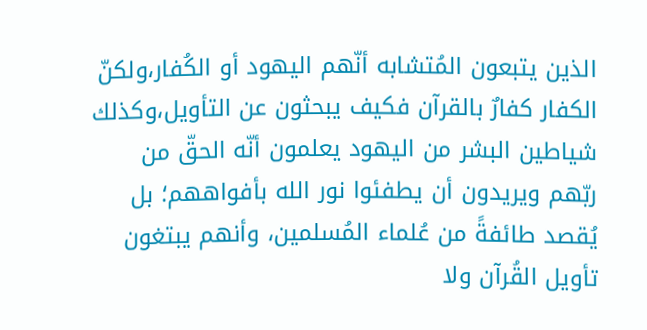الذين يتبعون المُتشابه أنّهم اليهود أو الكُفار،ولكنّ الكفار كفارٌ بالقرآن فكيف يبحثون عن التأويل،وكذلك شياطين البشر من اليهود يعلمون أنّه الحقّ من ربّهم ويريدون أن يطفئوا نور الله بأفواههم؛ بل يُقصد طائفةً من عُلماء المُسلمين، وأنهم يبتغون تأويل القُرآن ولا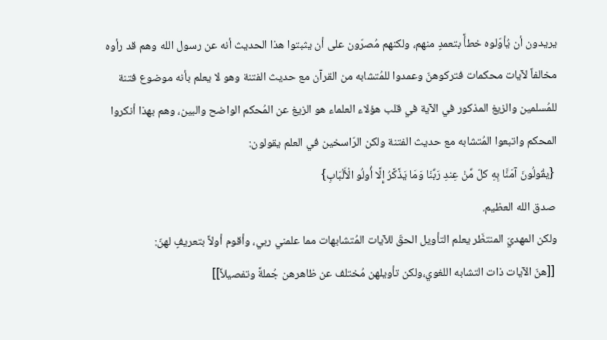يريدون أن يُأوّلوه خطأً بتعمدٍ منهم، ولكنهم مُصرّون على أن يثبتوا هذا الحديث أنه عن رسول الله وهم قد رأوه مخالفاً لآيات محكمات فتركوهنّ وعمدوا للمُتشابه من القرآن مع حديث الفتنة وهو لا يعلم بأنه موضوع فتنة للمُسلمين والزيغ المذكور في الآية في قلب هؤلاء العلماء هو الزيغ عن المُحكم الواضح والبين، وهم بهذا أنكروا المحكم واتبعوا المُتشابه مع حديث الفتنة ولكن الرّاسخين في العلم يقولون:
 {يقُولُونَ آمَنَّا بِهِ كلّ مِّنْ عِندِ رَبِّنَا وَمَا يَذَّكَّرُ إِلَّا أُولُو الْأَلْبَابِ}
 صدق الله العظيم.
ولكن المهديّ المنتظَر يعلم التأويل الحقّ للآيات المُتشابهات مما علمني ربي، وأقوم أولاً بتعريفٍ لهنّ:
 [[هنّ الآيات ذات التشابه اللغوي،ولكن تأويلهن مُختلف عن ظاهرهن جُملةً وتفصيلاً]]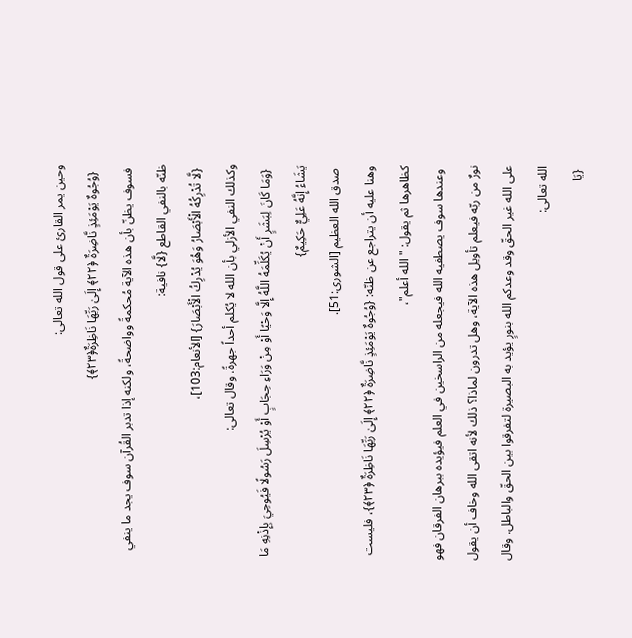وحين يمر القارئ على قول الله تعالى:
  {وُجُوهٌ يَوْمَئِذٍ نَّاضِرَةٌ ﴿٢٢﴾ إِلَىٰ رَبِّهَا نَاظِرَةٌ﴿٢٣﴾}
 فسوف يظنّ بأن هذه الآية مُحكمةً وواضحةً، ولكنه إذا تدبر القُرآن سوف يجد ما ينفي ظنّه بالنفي القاطع {لَّا} نافية:
 {لَّا تُدْرِ‌كُهُ الْأَبْصَارُ‌ وَهُوَ يُدْرِ‌كُ الْأَبْصَارَ‌} [الأنعام:103]،
وكذلك النفي الأزلي بأن الله لا يُكلم أحداً جهرةً. وقال تعالى:
 {وَمَا كَانَ لِبَشَرٍ أَنْ يُكَلِّمَهُ اللَّهُ إِلَّا وَحْيًا أَوْ مِنْ وَرَاءِ حِجَابٍ أَوْ يُرْسِلَ رَسُولًا فَيُوحِيَ بِإِذْنِهِ مَا يَشَاءُ إِنَّهُ عَلِيٌّ حَكِيمٌ}
 صدق الله العظيم [الشورى:51].
وهنا عليه أن يتراجع عن ظنّه: {وُجُوهٌ يَوْمَئِذٍ نَّاضِرَةٌ ﴿٢٢﴾ إِلَىٰ رَبِّهَا نَاظِرَةٌ ﴿٢٣﴾}، فليست كظاهرها ثم يقول: "الله أعلم"،
 وعندها سوف يصطفيه الله فيجعله من الراسخين في العلم فيؤيده ببرهان الفرقان فهو نورٌ من ربّه فيعلم تأويل هذه الآية، وهل تدرون لماذا؟ ذلك لأنه اتقى الله وخاف أن يقول على الله غير الحقّ وقد وعدكم الله بنورٍ يؤيد به البصيرة لتفرقوا بين الحقّ والباطل. وقال الله تعالى:
 {يَا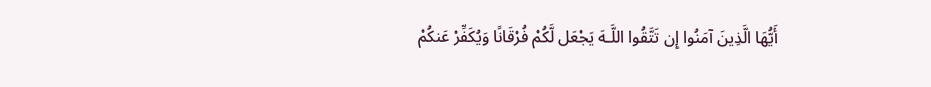أَيُّهَا الَّذِينَ آمَنُوا إِن تَتَّقُوا اللَّـهَ يَجْعَل لَّكُمْ فُرْقَانًا وَيُكَفِّرْ عَنكُمْ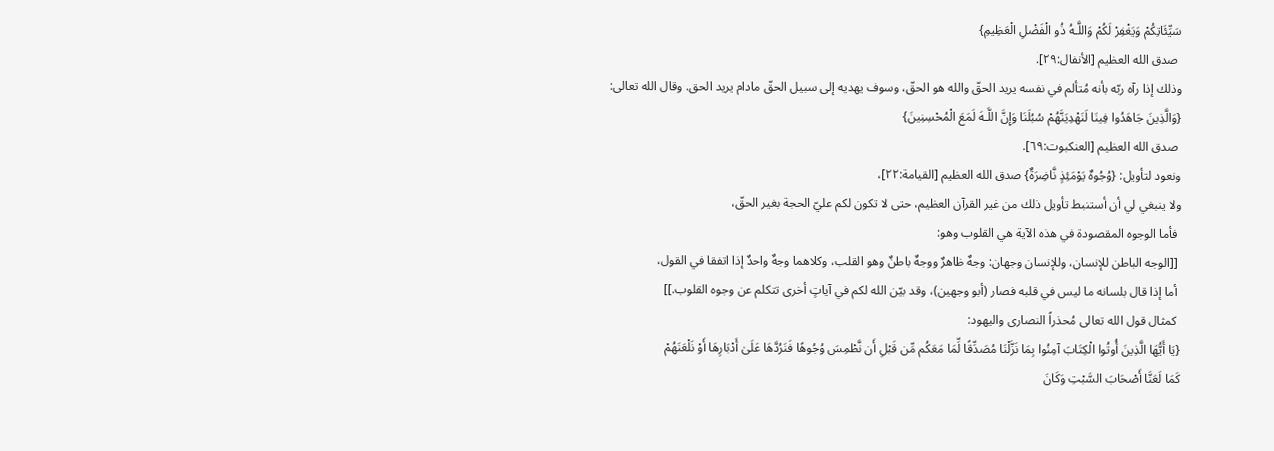سَيِّئَاتِكُمْ وَيَغْفِرْ لَكُمْ وَاللَّـهُ ذُو الْفَضْلِ الْعَظِيمِ}
 صدق الله العظيم [الأنفال:٢٩].
وذلك إذا رآه ربّه بأنه مُتألم في نفسه يريد الحقّ والله هو الحقّ، وسوف يهديه إلى سبيل الحقّ مادام يريد الحق. وقال الله تعالى:
{وَالَّذِينَ جَاهَدُوا فِينَا لَنَهْدِيَنَّهُمْ سُبُلَنَا وَإِنَّ اللَّـهَ لَمَعَ الْمُحْسِنِينَ}
 صدق الله العظيم [العنكبوت:٦٩].
ونعود لتأويل: {وُجُوهٌ يَوْمَئِذٍ نَّاضِرَةٌ} صدق الله العظيم [القيامة:٢٢]،
ولا ينبغي لي أن أستنبط تأويل ذلك من غير القرآن العظيم، حتى لا تكون لكم عليّ الحجة بغير الحقّ،
 فأما الوجوه المقصودة في هذه الآية هي القلوب وهو:
 [[الوجه الباطن للإنسان، وللإنسان وجهان: وجهٌ ظاهرٌ ووجهٌ باطنٌ وهو القلب، وكلاهما وجهٌ واحدٌ إذا اتفقا في القول،
 أما إذا قال بلسانه ما ليس في قلبه فصار (أبو وجهين)، وقد بيّن الله لكم في آياتٍ أخرى تتكلم عن وجوه القلوب.]]
 كمثال قول الله تعالى مُحذراً النصارى واليهود:
{يَا أَيُّهَا الَّذِينَ أُوتُوا الْكِتَابَ آمِنُوا بِمَا نَزَّلْنَا مُصَدِّقًا لِّمَا مَعَكُم مِّن قَبْلِ أَن نَّطْمِسَ وُجُوهًا فَنَرُدَّهَا عَلَىٰ أَدْبَارِهَا أَوْ نَلْعَنَهُمْ
كَمَا لَعَنَّا أَصْحَابَ السَّبْتِ وَكَانَ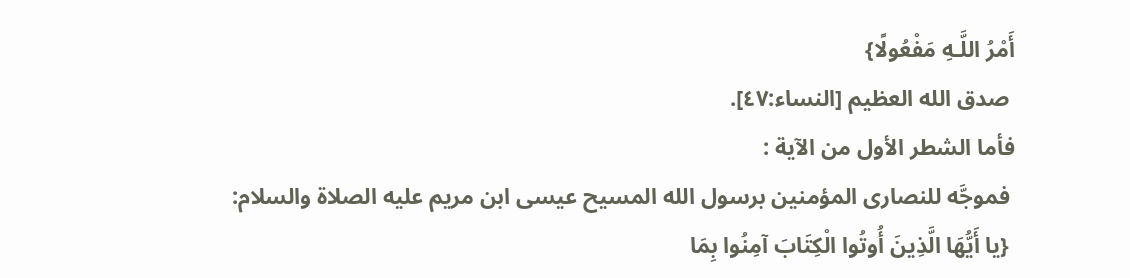أَمْرُ اللَّـهِ مَفْعُولًا}
 صدق الله العظيم [النساء:٤٧].
فأما الشطر الأول من الآية :
 فموجَّه للنصارى المؤمنين برسول الله المسيح عيسى ابن مريم عليه الصلاة والسلام:
 {يا أَيُّهَا الَّذِينَ أُوتُوا الْكِتَابَ آمِنُوا بِمَا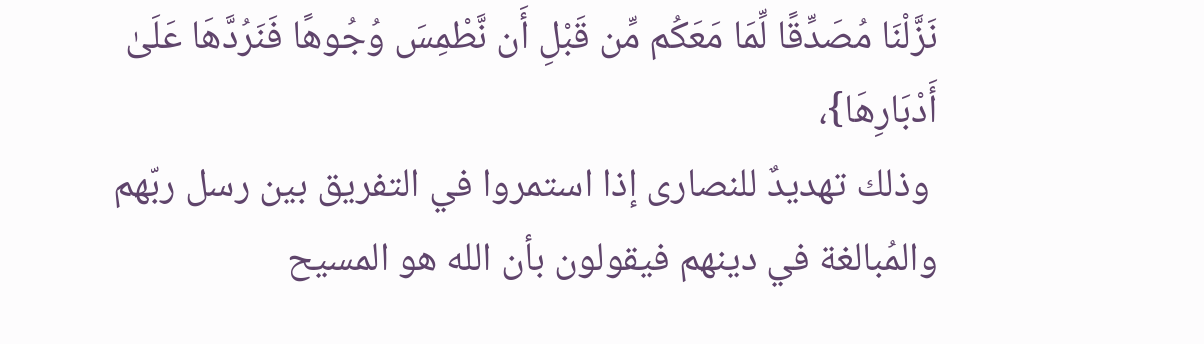نَزَّلْنَا مُصَدِّقًا لِّمَا مَعَكُم مِّن قَبْلِ أَن نَّطْمِسَ وُجُوهًا فَنَرُدَّهَا عَلَىٰ أَدْبَارِهَا}،
 وذلك تهديدٌ للنصارى إذا استمروا في التفريق بين رسل ربّهم والمُبالغة في دينهم فيقولون بأن الله هو المسيح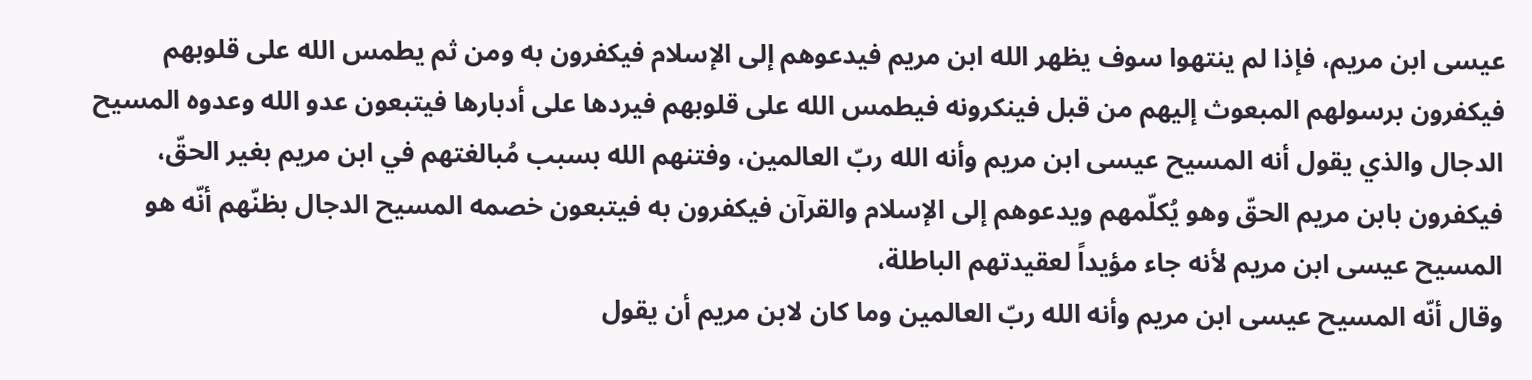عيسى ابن مريم، فإذا لم ينتهوا سوف يظهر الله ابن مريم فيدعوهم إلى الإسلام فيكفرون به ومن ثم يطمس الله على قلوبهم فيكفرون برسولهم المبعوث إليهم من قبل فينكرونه فيطمس الله على قلوبهم فيردها على أدبارها فيتبعون عدو الله وعدوه المسيح الدجال والذي يقول أنه المسيح عيسى ابن مريم وأنه الله ربّ العالمين، وفتنهم الله بسبب مُبالغتهم في ابن مريم بغير الحقّ، فيكفرون بابن مريم الحقّ وهو يُكلّمهم ويدعوهم إلى الإسلام والقرآن فيكفرون به فيتبعون خصمه المسيح الدجال بظنّهم أنّه هو المسيح عيسى ابن مريم لأنه جاء مؤيداً لعقيدتهم الباطلة،
وقال أنّه المسيح عيسى ابن مريم وأنه الله ربّ العالمين وما كان لابن مريم أن يقول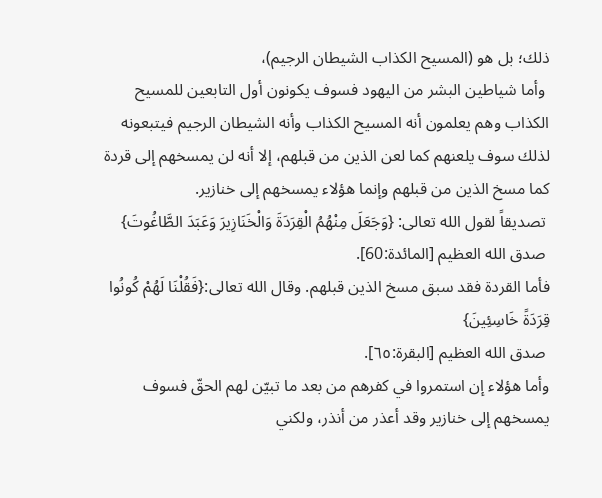ذلك؛ بل هو (المسيح الكذاب الشيطان الرجيم)،
 وأما شياطين البشر من اليهود فسوف يكونون أول التابعين للمسيح الكذاب وهم يعلمون أنه المسيح الكذاب وأنه الشيطان الرجيم فيتبعونه لذلك سوف يلعنهم كما لعن الذين من قبلهم، إلا أنه لن يمسخهم إلى قردة كما مسخ الذين من قبلهم وإنما هؤلاء يمسخهم إلى خنازير.
 تصديقاً لقول الله تعالى: {وَجَعَلَ مِنْهُمُ الْقِرَدَةَ وَالْخَنَازِيرَ وَعَبَدَ الطَّاغُوتَ}
 صدق الله العظيم [المائدة:60].
فأما القردة فقد سبق مسخ الذين قبلهم. وقال الله تعالى:{فَقُلْنَا لَهُمْ كُونُوا قِرَدَةً خَاسِئِينَ}
 صدق الله العظيم [البقرة:٦٥].
وأما هؤلاء إن استمروا في كفرهم من بعد ما تبيّن لهم الحقّ فسوف يمسخهم إلى خنازير وقد أعذر من أنذر، ولكني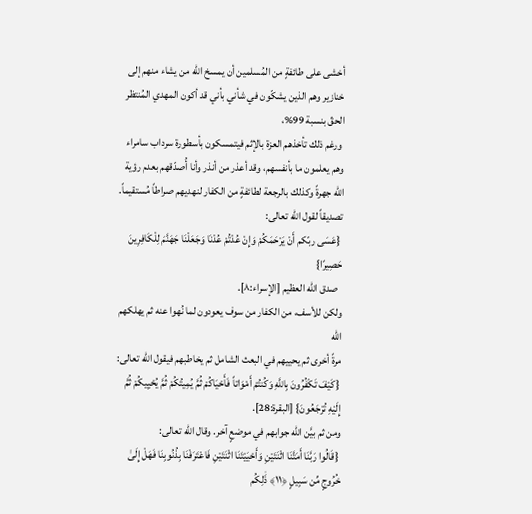أخشى على طائفةٍ من المُسلمين أن يمسخ الله من يشاء منهم إلى خنازير وهم الذين يشكّون في شأني بأني قد أكون المهدي المُنتظر الحقّ بنسبة 99%،
 ورغم ذلك تأخذهم العزة بالإثم فيتمسكون بأسطورة سرداب سامراء وهم يعلمون ما بأنفسهم، وقد أعذر من أنذر وأنا أُصدّقهم بعدم رؤية الله جهرةً وكذلك بالرجعة لطائفةٍ من الكفار لنهديهم صراطاً مُستقيماً. تصديقاً لقول الله تعالى:
 {عَسَى ربّكم أَنْ يَرْحَمَكُمْ وَإِنْ عُدْتُمْ عُدْنَا وَجَعَلْنَا جَهَنَّمَ لِلْكَافِرِينَ حَصِيرًا}
  صدق الله العظيم [الإسراء:٨].
ولكن للأسف، من الكفار من سوف يعودون لما نُهوا عنه ثم يهلكهم الله
مرةً أخرى ثم يحييهم في البعث الشامل ثم يخاطبهم فيقول الله تعالى:
 {كَيْفَ تَكْفُرُونَ بِاللَّهِ وَكُنتُمْ أَمْوَاتاً فَأَحْيَاكُمْ ثُمَّ يُمِيتُكُمْ ثُمَّ يُحْيِيكُمْ ثُمَّ إِلَيْهِ تُرْجَعُونَ} [البقرة:28].
ومن ثم بيَّن الله جوابهم في موضعٍ آخر. وقال الله تعالى:
 {قَالُوا رَ‌بَّنَا أَمَتَّنَا اثْنَتَيْنِ وَأَحْيَيْتَنَا اثْنَتَيْنِ فَاعْتَرَ‌فْنَا بِذُنُوبِنَا فَهَلْ إِلَىٰ خُرُ‌وجٍ مِّن سَبِيلٍ ﴿١١﴾ ذَٰلِكُم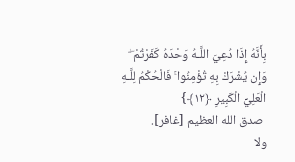بِأَنَّهُ إِذَا دُعِيَ اللَّـهُ وَحْدَهُ كَفَرْ‌تُمْ ۖ
وَإِن يُشْرَ‌كْ بِهِ تُؤْمِنُوا ۚ فَالْحُكْمُ لِلَّـهِ الْعَلِيِّ الْكَبِيرِ‌ ﴿١٢﴾}
 صدق الله العظيم [غافر].
ولا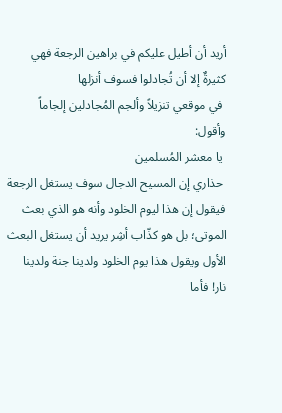أريد أن أطيل عليكم في براهين الرجعة فهي كثيرةٌ إلا أن تُجادلوا فسوف أنزلها
 في موقعي تنزيلاً وألجم المُجادلين إلجاماً وأقول:
 يا معشر المُسلمين
 حذاري إن المسيح الدجال سوف يستغل الرجعة فيقول إن هذا ليوم الخلود وأنه هو الذي بعث الموتى؛ بل هو كذّاب أشِر يريد أن يستغل البعث الأول ويقول هذا يوم الخلود ولدينا جنة ولدينا نار! فأما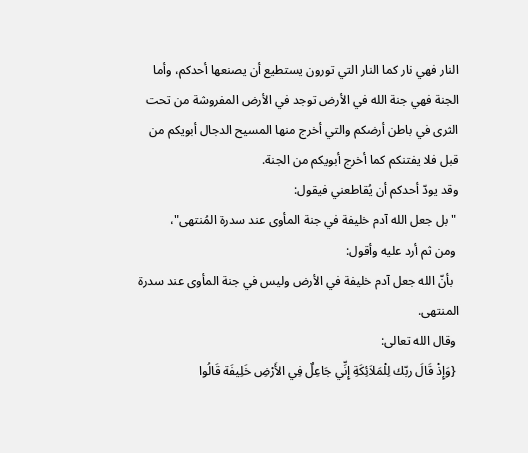النار فهي نار كما النار التي تورون يستطيع أن يصنعها أحدكم، وأما الجنة فهي جنة الله في الأرض توجد في الأرض المفروشة من تحت الثرى في باطن أرضكم والتي أخرج منها المسيح الدجال أبويكم من قبل فلا يفتنكم كما أخرج أبويكم من الجنة.
وقد يودّ أحدكم أن يُقاطعني فيقول:
 "بل جعل الله آدم خليفة في جنة المأوى عند سدرة المُنتهى"،
 ومن ثم أرد عليه وأقول:
  بأنّ الله جعل آدم خليفة في الأرض وليس في جنة المأوى عند سدرة المنتهى.
 وقال الله تعالى:
 {وَإِذْ قَالَ ربّك لِلْمَلاَئِكَةِ إِنِّي جَاعِلٌ فِي الأَرْضِ خَلِيفَة قَالُوا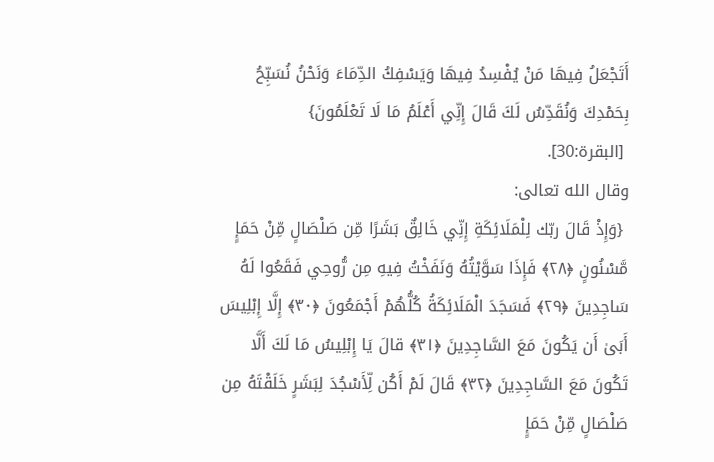أَتَجْعَلُ فِيهَا مَنْ يُفْسِدُ فِيهَا وَيَسْفِكُ الدِّمَاءَ وَنَحْنُ نُسَبِّحُ بِحَمْدِكَ وَنُقَدِّسُ لَكَ قَالَ إِنِّي أَعْلَمُ مَا لَا تَعْلَمُونَ}
 [البقرة:30].
وقال الله تعالى:
 {وَإِذْ قَالَ ربّك لِلْمَلَائِكَةِ إِنِّي خَالِقٌ بَشَرًا مِّن صَلْصَالٍ مِّنْ حَمَإٍ مَّسْنُونٍ ﴿٢٨﴾ فَإِذَا سَوَّيْتُهُ وَنَفَخْتُ فِيهِ مِن رُّوحِي فَقَعُوا لَهُ سَاجِدِينَ ﴿٢٩﴾ فَسَجَدَ الْمَلَائِكَةُ كُلُّهُمْ أَجْمَعُونَ ﴿٣٠﴾ إِلَّا إِبْلِيسَ أَبَىٰ أَن يَكُونَ مَعَ السَّاجِدِينَ ﴿٣١﴾ قالَ يَا إِبْلِيسُ مَا لَكَ أَلَّا تَكُونَ مَعَ السَّاجِدِينَ ﴿٣٢﴾ قَالَ لَمْ أَكُن لِّأَسْجُدَ لِبَشَرٍ خَلَقْتَهُ مِن صَلْصَالٍ مِّنْ حَمَإٍ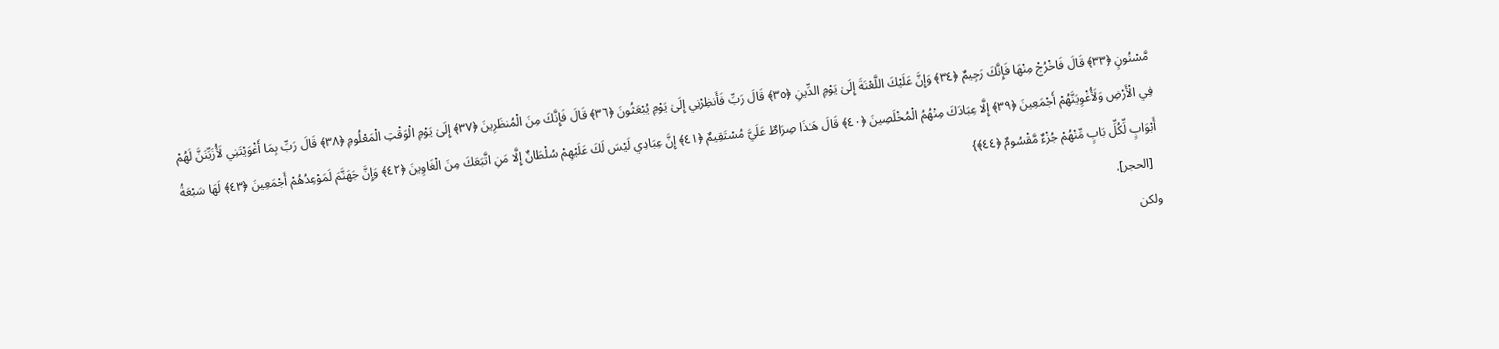مَّسْنُونٍ ﴿٣٣﴾ قَالَ فَاخْرُجْ مِنْهَا فَإِنَّكَ رَجِيمٌ ﴿٣٤﴾ وَإِنَّ عَلَيْكَ اللَّعْنَةَ إِلَىٰ يَوْمِ الدِّينِ ﴿٣٥﴾ قَالَ رَبِّ فَأَنظِرْنِي إِلَىٰ يَوْمِ يُبْعَثُونَ ﴿٣٦﴾ قَالَ فَإِنَّكَ مِنَ الْمُنظَرِينَ ﴿٣٧﴾ إِلَىٰ يَوْمِ الْوَقْتِ الْمَعْلُومِ ﴿٣٨﴾ قَالَ رَبِّ بِمَا أَغْوَيْتَنِي لَأُزَيِّنَنَّ لَهُمْ فِي الْأَرْضِ وَلَأُغْوِيَنَّهُمْ أَجْمَعِينَ ﴿٣٩﴾ إِلَّا عِبَادَكَ مِنْهُمُ الْمُخْلَصِينَ ﴿٤٠﴾ قَالَ هَـٰذَا صِرَاطٌ عَلَيَّ مُسْتَقِيمٌ ﴿٤١﴾ إِنَّ عِبَادِي لَيْسَ لَكَ عَلَيْهِمْ سُلْطَانٌ إِلَّا مَنِ اتَّبَعَكَ مِنَ الْغَاوِينَ ﴿٤٢﴾ وَإِنَّ جَهَنَّمَ لَمَوْعِدُهُمْ أَجْمَعِينَ ﴿٤٣﴾ لَهَا سَبْعَةُ أَبْوَابٍ لِّكُلِّ بَابٍ مِّنْهُمْ جُزْءٌ مَّقْسُومٌ ﴿٤٤﴾}
  [الحجر].
ولكن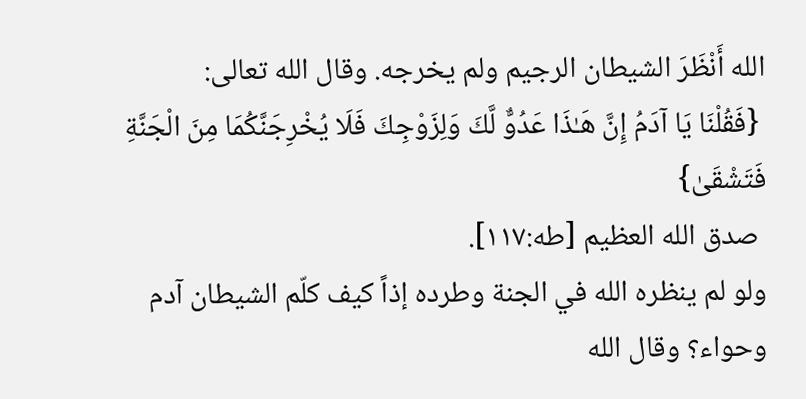الله أَنْظَرَ الشيطان الرجيم ولم يخرجه. وقال الله تعالى:
 {فَقُلْنَا يَا آدَمُ إِنَّ هَـٰذَا عَدُوٌّ لَّكَ وَلِزَوْجِكَ فَلَا يُخْرِجَنَّكُمَا مِنَ الْجَنَّةِ فَتَشْقَىٰ}
 صدق الله العظيم [طه:١١٧].
ولو لم ينظره الله في الجنة وطرده إذاً كيف كلّم الشيطان آدم وحواء؟ وقال الله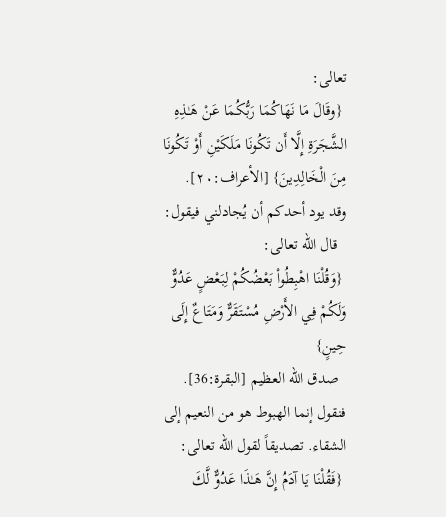تعالى:
 {وقَالَ مَا نَهَاكُمَا رَبُّكُمَا عَنْ هَـٰذِهِ الشَّجَرَةِ إِلَّا أَن تَكُونَا مَلَكَيْنِ أَوْ تَكُونَا مِنَ الْخَالِدِينَ} [الأعراف:٢٠].
وقد يود أحدكم أن يُجادلني فيقول:
  قال الله تعالى:
 {وَقُلْنَا اهْبِطُواْ بَعْضُكُمْ لِبَعْضٍ عَدُوٌّ وَلَكُمْ فِي الأَرْضِ مُسْتَقَرٌّ وَمَتَاعٌ إِلَى حِينٍ}
  صدق الله العظيم [البقرة:36].
فنقول إنما الهبوط هو من النعيم إلى الشقاء. تصديقاً لقول الله تعالى:
 {فَقُلْنَا يَا آدَمُ إِنَّ هَـٰذَا عَدُوٌّ لَّكَ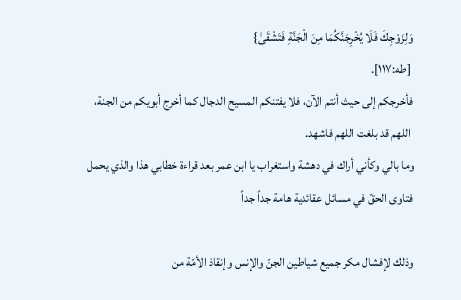وَلِزَوْجِكَ فَلَا يُخْرِجَنَّكُمَا مِنَ الْجَنَّةِ فَتَشْقَىٰ}
 [طه:١١٧].
فأخرجكم إلى حيث أنتم الآن، فلا يفتنكم المسيح الدجال كما أخرج أبويكم من الجنة،
 اللهم قد بلغت اللهم فاشهد.
وما بالي وكأني أراك في دهشة واستغراب يا ابن عمر بعد قراءة خطابي هذا والذي يحمل فتاوى الحقّ في مسائل عقائدية هامة جداً جداً

وذلك لإفشال مكر جميع شياطين الجنّ والإنس وإنقاذ الأمّة من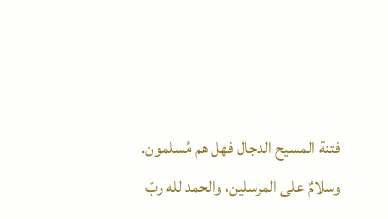فتنة المسيح الدجال فهل هم مُسلمون.
وسلامٌ على المرسلين، والحمد لله ربّ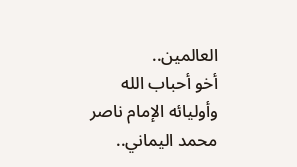العالمين..
أخو أحباب الله وأوليائه الإمام ناصر محمد اليماني..